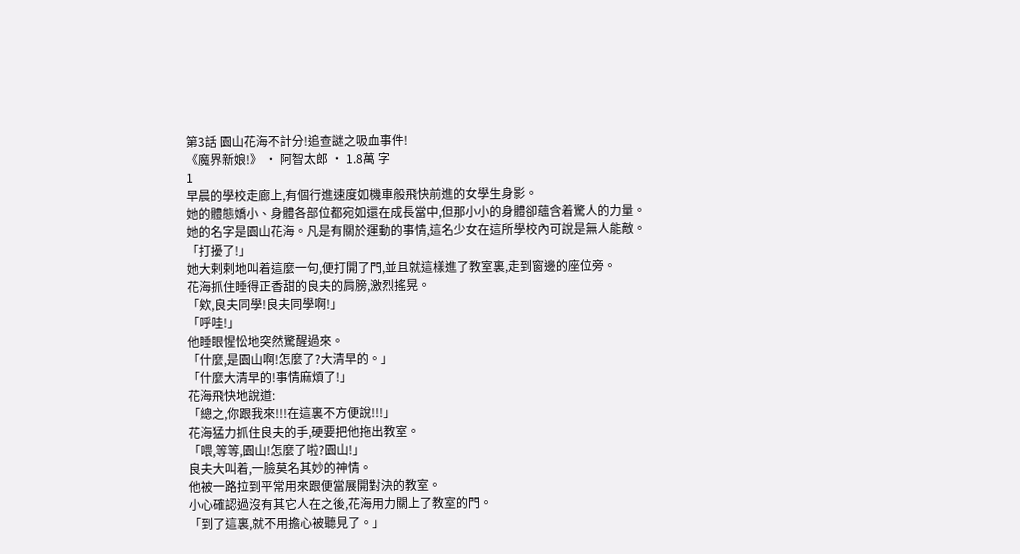第3話 園山花海不計分!追查謎之吸血事件!
《魔界新娘!》 · 阿智太郎 · 1.8萬 字
1
早晨的學校走廊上,有個行進速度如機車般飛快前進的女學生身影。
她的體態嬌小、身體各部位都宛如還在成長當中,但那小小的身體卻蘊含着驚人的力量。
她的名字是園山花海。凡是有關於運動的事情,這名少女在這所學校內可說是無人能敵。
「打擾了!」
她大剌剌地叫着這麼一句,便打開了門,並且就這樣進了教室裏,走到窗邊的座位旁。
花海抓住睡得正香甜的良夫的肩膀,激烈搖晃。
「欸,良夫同學!良夫同學啊!」
「呼哇!」
他睡眼惺忪地突然驚醒過來。
「什麼,是園山啊!怎麼了?大清早的。」
「什麼大清早的!事情麻煩了!」
花海飛快地說道:
「總之,你跟我來!!!在這裏不方便說!!!」
花海猛力抓住良夫的手,硬要把他拖出教室。
「喂,等等,園山!怎麼了啦?園山!」
良夫大叫着,一臉莫名其妙的神情。
他被一路拉到平常用來跟便當展開對決的教室。
小心確認過沒有其它人在之後,花海用力關上了教室的門。
「到了這裏,就不用擔心被聽見了。」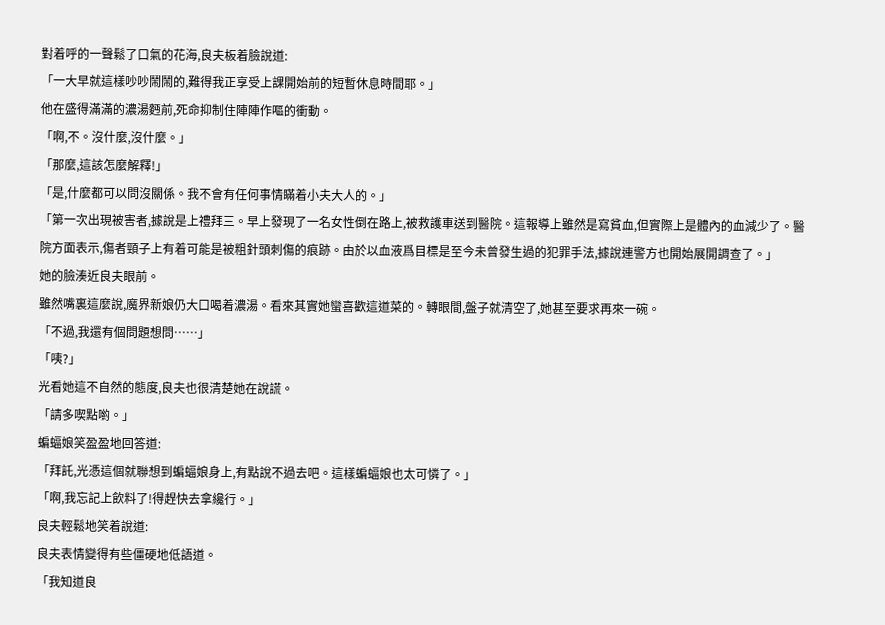對着呼的一聲鬆了口氣的花海,良夫板着臉說道:
「一大早就這樣吵吵鬧鬧的,難得我正享受上課開始前的短暫休息時間耶。」
他在盛得滿滿的濃湯麪前,死命抑制住陣陣作嘔的衝動。
「啊,不。沒什麼,沒什麼。」
「那麼,這該怎麼解釋!」
「是,什麼都可以問沒關係。我不會有任何事情瞞着小夫大人的。」
「第一次出現被害者,據說是上禮拜三。早上發現了一名女性倒在路上,被救護車送到醫院。這報導上雖然是寫貧血,但實際上是體內的血減少了。醫院方面表示,傷者頸子上有着可能是被粗針頭刺傷的痕跡。由於以血液爲目標是至今未曾發生過的犯罪手法,據說連警方也開始展開調查了。」
她的臉湊近良夫眼前。
雖然嘴裏這麼說,魔界新娘仍大口喝着濃湯。看來其實她蠻喜歡這道菜的。轉眼間,盤子就清空了,她甚至要求再來一碗。
「不過,我還有個問題想問……」
「咦?」
光看她這不自然的態度,良夫也很清楚她在說謊。
「請多喫點喲。」
蝙蝠娘笑盈盈地回答道:
「拜託,光憑這個就聯想到蝙蝠娘身上,有點說不過去吧。這樣蝙蝠娘也太可憐了。」
「啊,我忘記上飲料了!得趕快去拿纔行。」
良夫輕鬆地笑着說道:
良夫表情變得有些僵硬地低語道。
「我知道良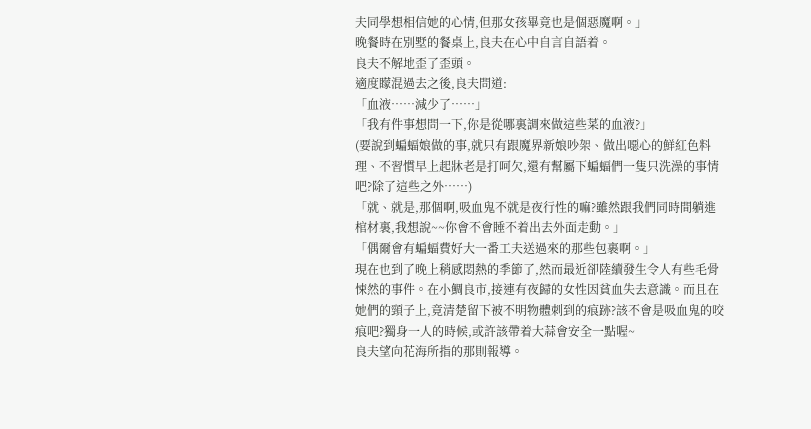夫同學想相信她的心情,但那女孩畢竟也是個惡魔啊。」
晚餐時在別墅的餐桌上,良夫在心中自言自語着。
良夫不解地歪了歪頭。
適度矇混過去之後,良夫問道:
「血液……減少了……」
「我有件事想問一下,你是從哪裏調來做這些菜的血液?」
(要說到蝙蝠娘做的事,就只有跟魔界新娘吵架、做出噁心的鮮紅色料理、不習慣早上起牀老是打呵欠,還有幫屬下蝙蝠們一隻只洗澡的事情吧?除了這些之外……)
「就、就是,那個啊,吸血鬼不就是夜行性的嘛?雖然跟我們同時間躺進棺材裏,我想說~~你會不會睡不着出去外面走動。」
「偶爾會有蝙蝠費好大一番工夫送過來的那些包裹啊。」
現在也到了晚上稍感悶熱的季節了,然而最近卻陸續發生令人有些毛骨悚然的事件。在小鯛良市,接連有夜歸的女性因貧血失去意識。而且在她們的頸子上,竟清楚留下被不明物體刺到的痕跡?該不會是吸血鬼的咬痕吧?獨身一人的時候,或許該帶着大蒜會安全一點喔~
良夫望向花海所指的那則報導。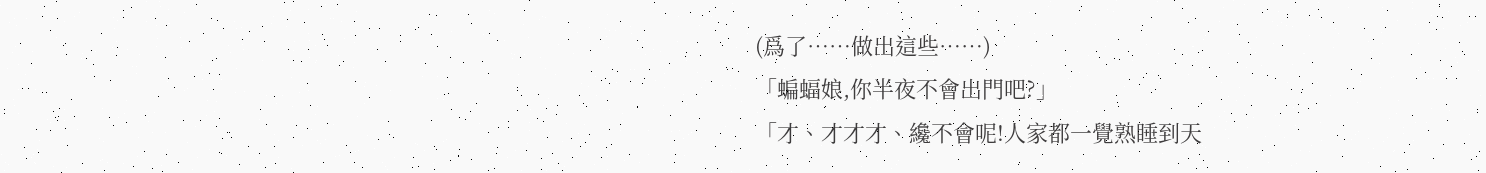(爲了……做出這些……)
「蝙蝠娘,你半夜不會出門吧?」
「才、才才才、纔不會呢!人家都一覺熟睡到天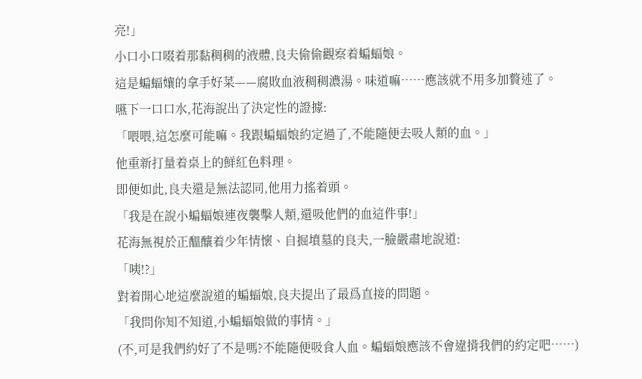亮!」
小口小口啜着那黏稠稠的液體,良夫偷偷觀察着蝙蝠娘。
這是蝙蝠孃的拿手好菜——腐敗血液稠稠濃湯。味道嘛……應該就不用多加贅述了。
嚥下一口口水,花海說出了決定性的證據:
「喂喂,這怎麼可能嘛。我跟蝙蝠娘約定過了,不能隨便去吸人類的血。」
他重新打量着桌上的鮮紅色料理。
即便如此,良夫還是無法認同,他用力搖着頭。
「我是在說小蝙蝠娘連夜襲擊人類,還吸他們的血這件事!」
花海無視於正醞釀着少年情懷、自掘墳墓的良夫,一臉嚴肅地說道:
「咦!?」
對着開心地這麼說道的蝙蝠娘,良夫提出了最爲直接的問題。
「我問你知不知道,小蝙蝠娘做的事情。」
(不,可是我們約好了不是嗎?不能隨便吸食人血。蝙蝠娘應該不會違揹我們的約定吧……)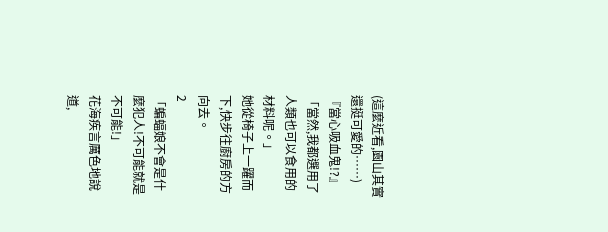(這麼近看,園山其實還挺可愛的……)
『當心吸血鬼!?』
「當然,我都選用了人類也可以食用的材料呢。」
她從椅子上一躍而下,快步往廚房的方向去。
2
「蝙蝠娘不會是什麼犯人!不可能就是不可能!」
花海疾言厲色地說道,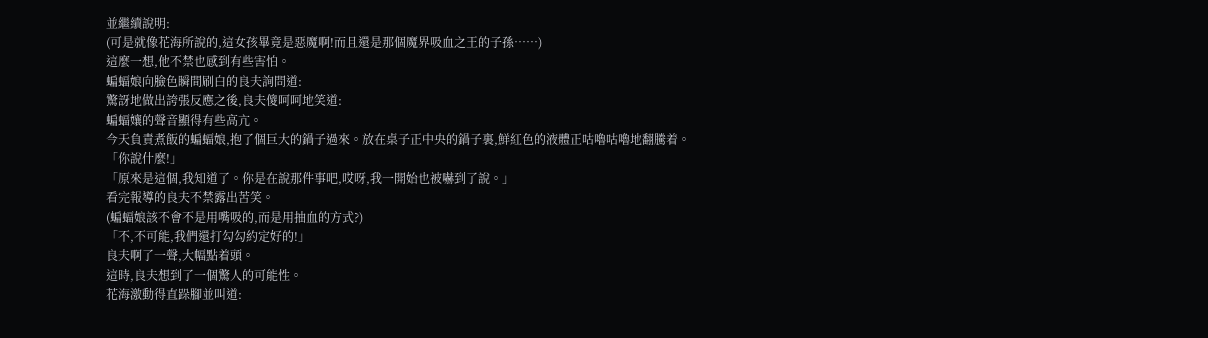並繼續說明:
(可是就像花海所說的,這女孩畢竟是惡魔啊!而且還是那個魔界吸血之王的子孫……)
這麼一想,他不禁也感到有些害怕。
蝙蝠娘向臉色瞬間刷白的良夫詢問道:
驚訝地做出誇張反應之後,良夫傻呵呵地笑道:
蝙蝠孃的聲音顯得有些高亢。
今天負責煮飯的蝙蝠娘,抱了個巨大的鍋子過來。放在桌子正中央的鍋子裏,鮮紅色的液體正咕嚕咕嚕地翻騰着。
「你說什麼!」
「原來是這個,我知道了。你是在說那件事吧,哎呀,我一開始也被嚇到了說。」
看完報導的良夫不禁露出苦笑。
(蝙蝠娘該不會不是用嘴吸的,而是用抽血的方式?)
「不,不可能,我們還打勾勾約定好的!」
良夫啊了一聲,大幅點着頭。
這時,良夫想到了一個驚人的可能性。
花海激動得直跺腳並叫道: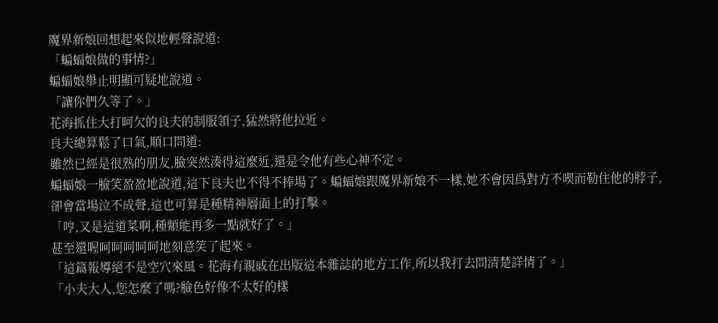魔界新娘回想起來似地輕聲說道:
「蝙蝠娘做的事情?」
蝙蝠娘舉止明顯可疑地說道。
「讓你們久等了。」
花海抓住大打呵欠的良夫的制服領子,猛然將他拉近。
良夫總算鬆了口氣,順口問道:
雖然已經是很熟的朋友,臉突然湊得這麼近,還是令他有些心神不定。
蝙蝠娘一臉笑盈盈地說道,這下良夫也不得不捧場了。蝙蝠娘跟魔界新娘不一樣,她不會因爲對方不喫而勒住他的脖子,卻會當場泣不成聲,這也可算是種精神層面上的打擊。
「哼,又是這道菜啊,種類能再多一點就好了。」
甚至還喔呵呵呵呵呵地刻意笑了起來。
「這篇報導絕不是空穴來風。花海有親戚在出版這本雜誌的地方工作,所以我打去問清楚詳情了。」
「小夫大人,您怎麼了嗎?臉色好像不太好的樣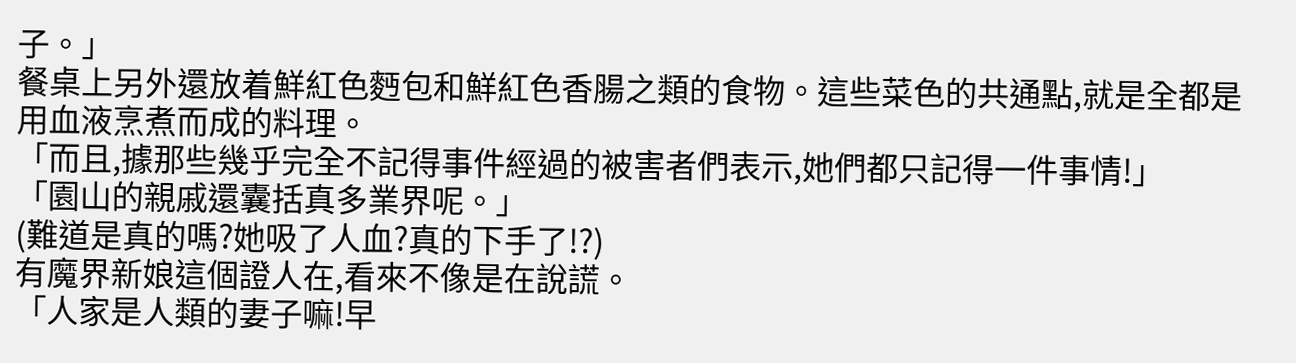子。」
餐桌上另外還放着鮮紅色麪包和鮮紅色香腸之類的食物。這些菜色的共通點,就是全都是用血液烹煮而成的料理。
「而且,據那些幾乎完全不記得事件經過的被害者們表示,她們都只記得一件事情!」
「園山的親戚還囊括真多業界呢。」
(難道是真的嗎?她吸了人血?真的下手了!?)
有魔界新娘這個證人在,看來不像是在說謊。
「人家是人類的妻子嘛!早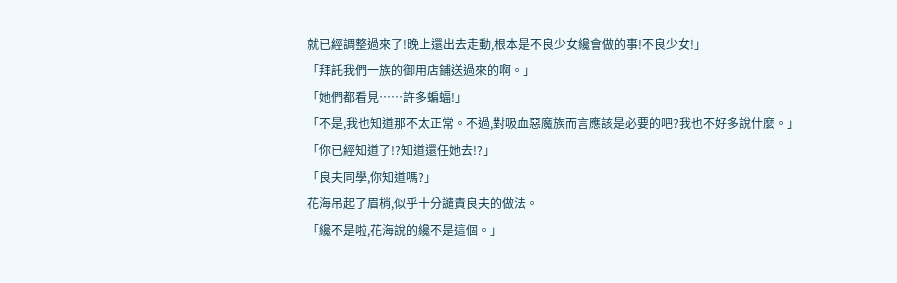就已經調整過來了!晚上還出去走動,根本是不良少女纔會做的事!不良少女!」
「拜託我們一族的御用店鋪送過來的啊。」
「她們都看見……許多蝙蝠!」
「不是,我也知道那不太正常。不過,對吸血惡魔族而言應該是必要的吧?我也不好多說什麼。」
「你已經知道了!?知道還任她去!?」
「良夫同學,你知道嗎?」
花海吊起了眉梢,似乎十分譴責良夫的做法。
「纔不是啦,花海說的纔不是這個。」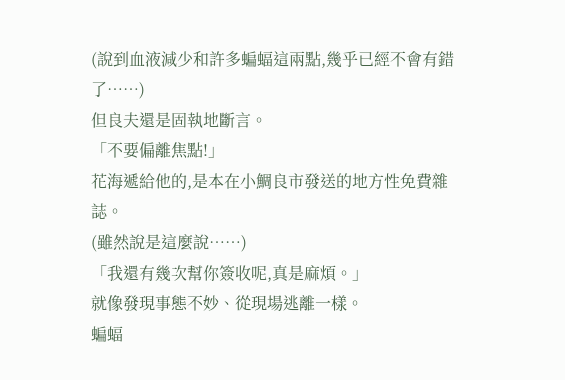(說到血液減少和許多蝙蝠這兩點,幾乎已經不會有錯了……)
但良夫還是固執地斷言。
「不要偏離焦點!」
花海遞給他的,是本在小鯛良市發送的地方性免費雜誌。
(雖然說是這麼說……)
「我還有幾次幫你簽收呢,真是麻煩。」
就像發現事態不妙、從現場逃離一樣。
蝙蝠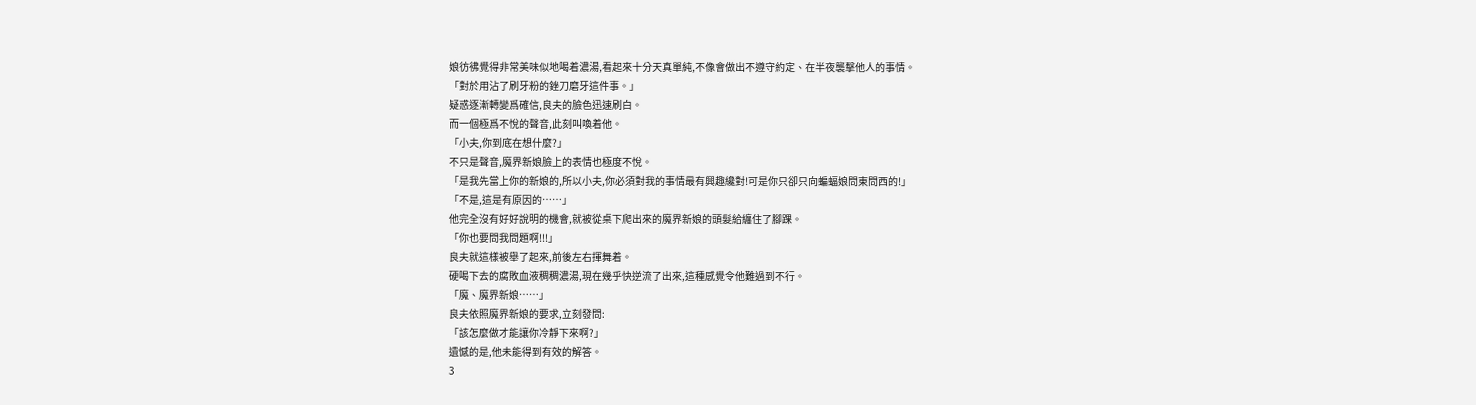娘彷彿覺得非常美味似地喝着濃湯,看起來十分天真單純,不像會做出不遵守約定、在半夜襲擊他人的事情。
「對於用沾了刷牙粉的銼刀磨牙這件事。」
疑惑逐漸轉變爲確信,良夫的臉色迅速刷白。
而一個極爲不悅的聲音,此刻叫喚着他。
「小夫,你到底在想什麼?」
不只是聲音,魔界新娘臉上的表情也極度不悅。
「是我先當上你的新娘的,所以小夫,你必須對我的事情最有興趣纔對!可是你只卻只向蝙蝠娘問東問西的!」
「不是,這是有原因的……」
他完全沒有好好說明的機會,就被從桌下爬出來的魔界新娘的頭髮給纏住了腳踝。
「你也要問我問題啊!!!」
良夫就這樣被舉了起來,前後左右揮舞着。
硬喝下去的腐敗血液稠稠濃湯,現在幾乎快逆流了出來,這種感覺令他難過到不行。
「魔、魔界新娘……」
良夫依照魔界新娘的要求,立刻發問:
「該怎麼做才能讓你冷靜下來啊?」
遺憾的是,他未能得到有效的解答。
3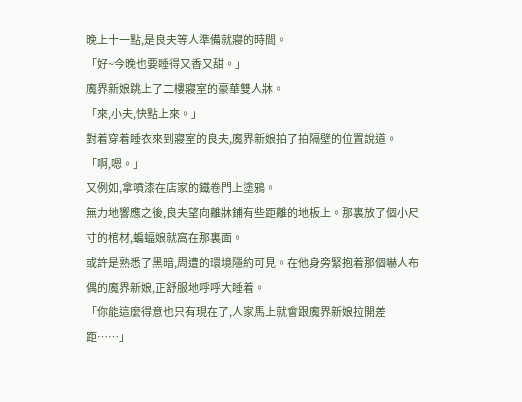晚上十一點,是良夫等人準備就寢的時間。
「好~今晚也要睡得又香又甜。」
魔界新娘跳上了二樓寢室的豪華雙人牀。
「來,小夫,快點上來。」
對着穿着睡衣來到寢室的良夫,魔界新娘拍了拍隔壁的位置說道。
「啊,嗯。」
又例如,拿噴漆在店家的鐵卷門上塗鴉。
無力地響應之後,良夫望向離牀鋪有些距離的地板上。那裏放了個小尺寸的棺材,蝙蝠娘就窩在那裏面。
或許是熟悉了黑暗,周遭的環境隱約可見。在他身旁緊抱着那個嚇人布偶的魔界新娘,正舒服地呼呼大睡着。
「你能這麼得意也只有現在了,人家馬上就會跟魔界新娘拉開差距……」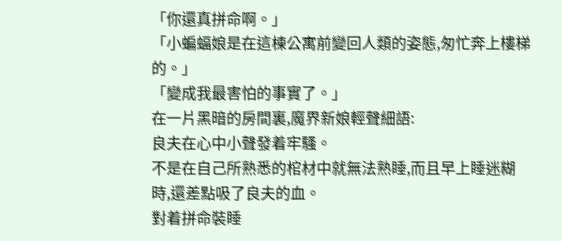「你還真拼命啊。」
「小蝙蝠娘是在這棟公寓前變回人類的姿態,匆忙奔上樓梯的。」
「變成我最害怕的事實了。」
在一片黑暗的房間裏,魔界新娘輕聲細語:
良夫在心中小聲發着牢騷。
不是在自己所熟悉的棺材中就無法熟睡,而且早上睡迷糊時,還差點吸了良夫的血。
對着拼命裝睡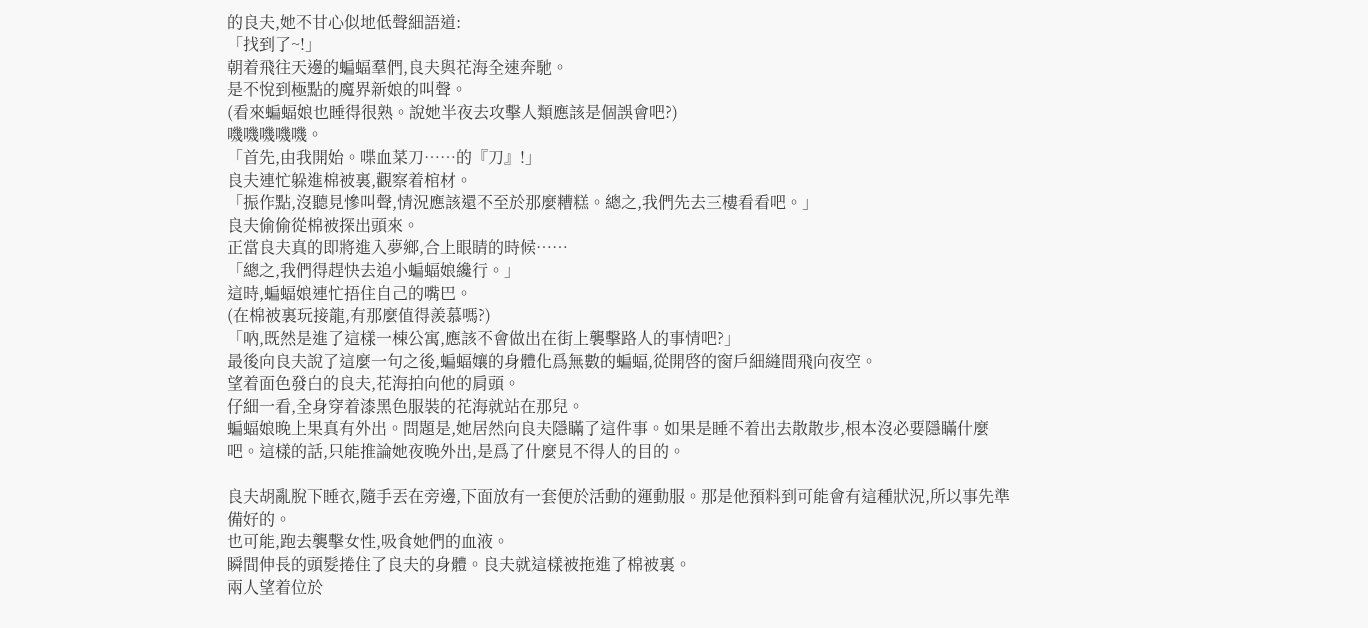的良夫,她不甘心似地低聲細語道:
「找到了~!」
朝着飛往天邊的蝙蝠羣們,良夫與花海全速奔馳。
是不悅到極點的魔界新娘的叫聲。
(看來蝙蝠娘也睡得很熟。說她半夜去攻擊人類應該是個誤會吧?)
嘰嘰嘰嘰嘰。
「首先,由我開始。喋血菜刀……的『刀』!」
良夫連忙躲進棉被裏,觀察着棺材。
「振作點,沒聽見慘叫聲,情況應該還不至於那麼糟糕。總之,我們先去三樓看看吧。」
良夫偷偷從棉被探出頭來。
正當良夫真的即將進入夢鄉,合上眼睛的時候……
「總之,我們得趕快去追小蝙蝠娘纔行。」
這時,蝙蝠娘連忙捂住自己的嘴巴。
(在棉被裏玩接龍,有那麼值得羨慕嗎?)
「吶,既然是進了這樣一棟公寓,應該不會做出在街上襲擊路人的事情吧?」
最後向良夫說了這麼一句之後,蝙蝠孃的身體化爲無數的蝙蝠,從開啓的窗戶細縫間飛向夜空。
望着面色發白的良夫,花海拍向他的肩頭。
仔細一看,全身穿着漆黑色服裝的花海就站在那兒。
蝙蝠娘晚上果真有外出。問題是,她居然向良夫隱瞞了這件事。如果是睡不着出去散散步,根本沒必要隱瞞什麼吧。這樣的話,只能推論她夜晚外出,是爲了什麼見不得人的目的。

良夫胡亂脫下睡衣,隨手丟在旁邊,下面放有一套便於活動的運動服。那是他預料到可能會有這種狀況,所以事先準備好的。
也可能,跑去襲擊女性,吸食她們的血液。
瞬間伸長的頭髮捲住了良夫的身體。良夫就這樣被拖進了棉被裏。
兩人望着位於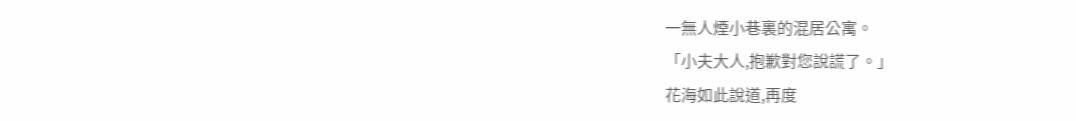一無人煙小巷裏的混居公寓。
「小夫大人,抱歉對您說謊了。」
花海如此說道,再度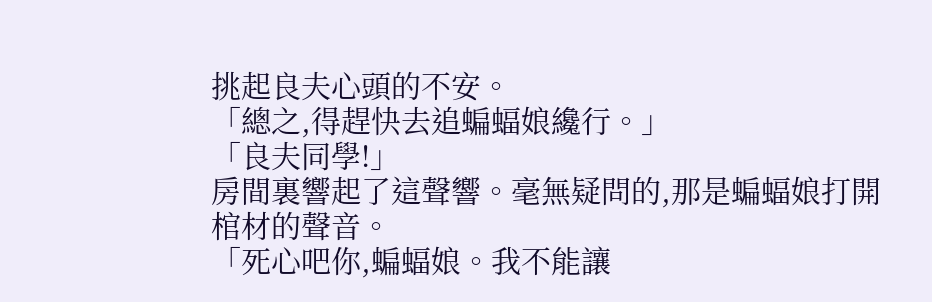挑起良夫心頭的不安。
「總之,得趕快去追蝙蝠娘纔行。」
「良夫同學!」
房間裏響起了這聲響。毫無疑問的,那是蝙蝠娘打開棺材的聲音。
「死心吧你,蝙蝠娘。我不能讓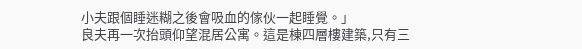小夫跟個睡迷糊之後會吸血的傢伙一起睡覺。」
良夫再一次抬頭仰望混居公寓。這是棟四層樓建築,只有三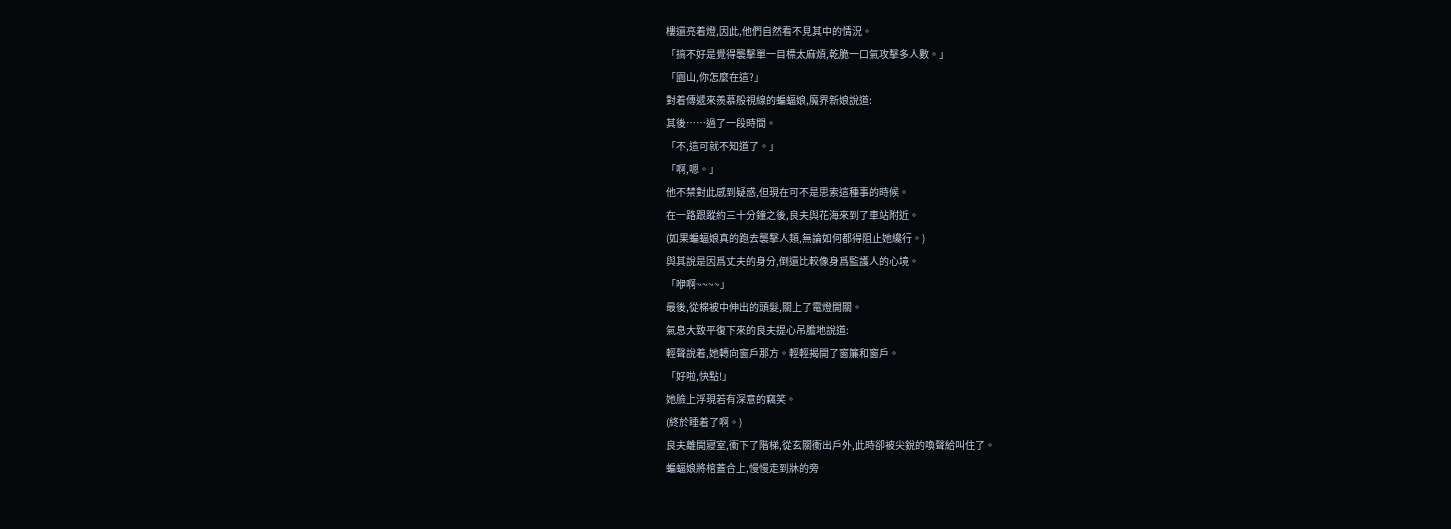樓還亮着燈,因此,他們自然看不見其中的情況。
「搞不好是覺得襲擊單一目標太麻煩,乾脆一口氣攻擊多人數。」
「園山,你怎麼在這?」
對着傳遞來羨慕般視線的蝙蝠娘,魔界新娘說道:
其後……過了一段時間。
「不,這可就不知道了。」
「啊,嗯。」
他不禁對此感到疑惑,但現在可不是思索這種事的時候。
在一路跟蹤約三十分鐘之後,良夫與花海來到了車站附近。
(如果蝙蝠娘真的跑去襲擊人類,無論如何都得阻止她纔行。)
與其說是因爲丈夫的身分,倒還比較像身爲監護人的心境。
「咿啊~~~~」
最後,從棉被中伸出的頭髮,關上了電燈開關。
氣息大致平復下來的良夫提心吊膽地說道:
輕聲說着,她轉向窗戶那方。輕輕揭開了窗簾和窗戶。
「好啦,快點!」
她臉上浮現若有深意的竊笑。
(終於睡着了啊。)
良夫離開寢室,衝下了階梯,從玄關衝出戶外,此時卻被尖銳的喚聲給叫住了。
蝙蝠娘將棺蓋合上,慢慢走到牀的旁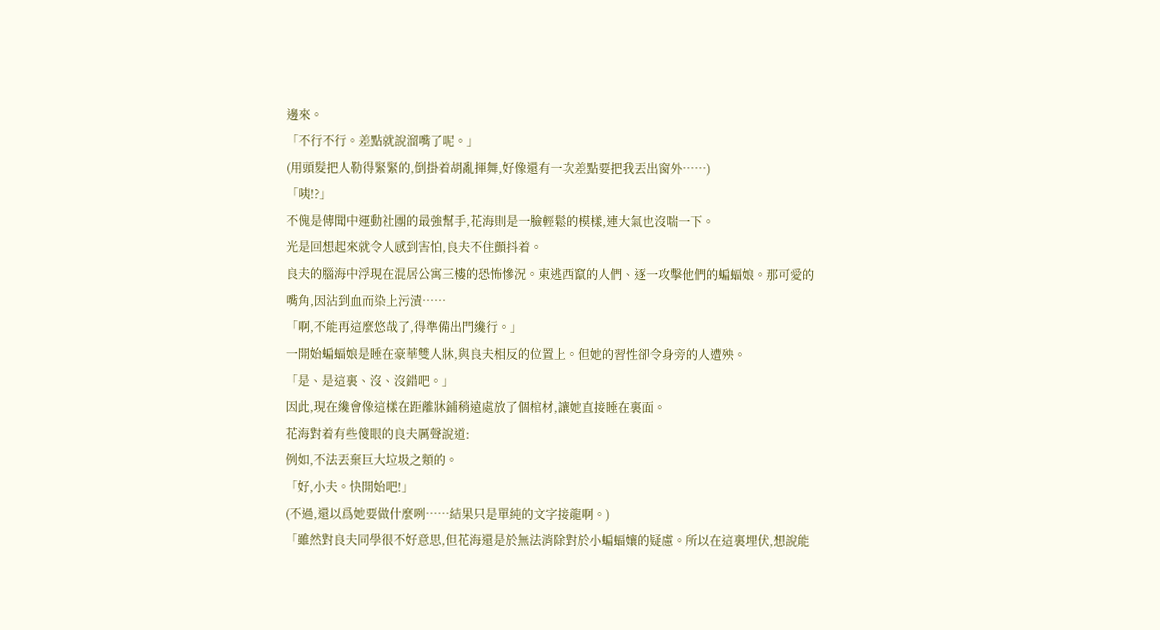邊來。
「不行不行。差點就說溜嘴了呢。」
(用頭髮把人勒得緊緊的,倒掛着胡亂揮舞,好像還有一次差點要把我丟出窗外……)
「咦!?」
不傀是傳聞中運動社團的最強幫手,花海則是一臉輕鬆的模樣,連大氣也沒喘一下。
光是回想起來就令人感到害怕,良夫不住顫抖着。
良夫的腦海中浮現在混居公寓三樓的恐怖慘況。東逃西竄的人們、逐一攻擊他們的蝙蝠娘。那可愛的嘴角,因沾到血而染上污漬……
「啊,不能再這麼悠哉了,得準備出門纔行。」
一開始蝙蝠娘是睡在豪華雙人牀,與良夫相反的位置上。但她的習性卻令身旁的人遭殃。
「是、是這裏、沒、沒錯吧。」
因此,現在纔會像這樣在距離牀鋪稍遠處放了個棺材,讓她直接睡在裏面。
花海對着有些傻眼的良夫厲聲說道:
例如,不法丟棄巨大垃圾之類的。
「好,小夫。快開始吧!」
(不過,還以爲她要做什麼咧……結果只是單純的文字接龍啊。)
「雖然對良夫同學很不好意思,但花海還是於無法消除對於小蝙蝠孃的疑慮。所以在這裏埋伏,想說能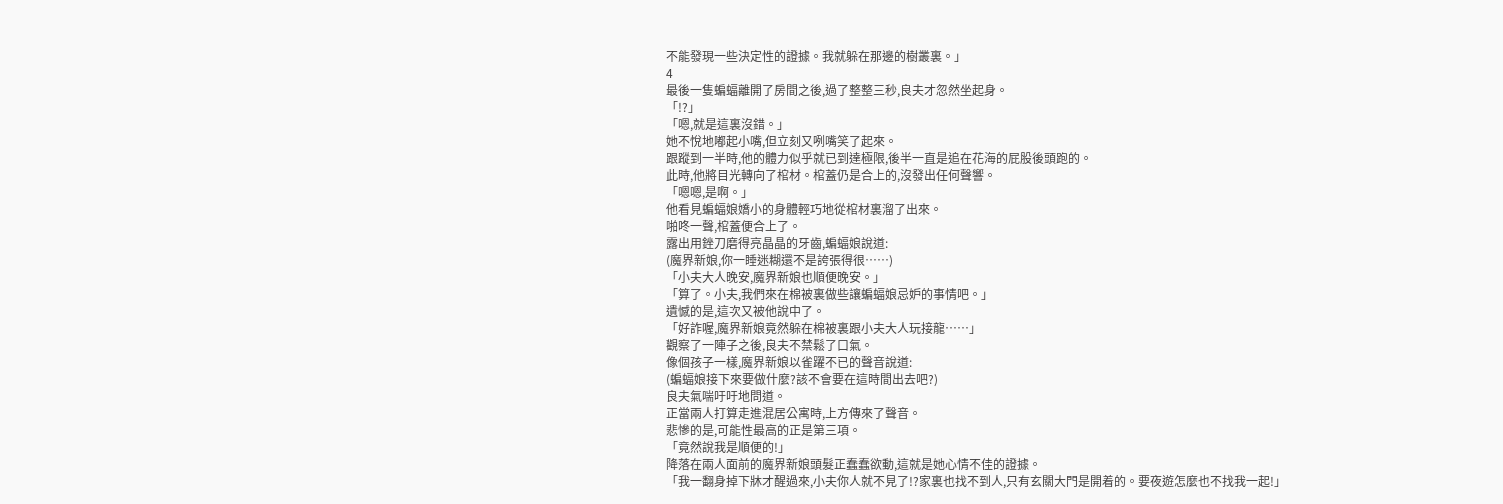不能發現一些決定性的證據。我就躲在那邊的樹叢裏。」
4
最後一隻蝙蝠離開了房間之後,過了整整三秒,良夫才忽然坐起身。
「!?」
「嗯,就是這裏沒錯。」
她不悅地嘟起小嘴,但立刻又咧嘴笑了起來。
跟蹤到一半時,他的體力似乎就已到達極限,後半一直是追在花海的屁股後頭跑的。
此時,他將目光轉向了棺材。棺蓋仍是合上的,沒發出任何聲響。
「嗯嗯,是啊。」
他看見蝙蝠娘嬌小的身體輕巧地從棺材裏溜了出來。
啪咚一聲,棺蓋便合上了。
露出用銼刀磨得亮晶晶的牙齒,蝙蝠娘說道:
(魔界新娘,你一睡迷糊還不是誇張得很……)
「小夫大人晚安,魔界新娘也順便晚安。」
「算了。小夫,我們來在棉被裏做些讓蝙蝠娘忌妒的事情吧。」
遺憾的是,這次又被他說中了。
「好詐喔,魔界新娘竟然躲在棉被裏跟小夫大人玩接龍……」
觀察了一陣子之後,良夫不禁鬆了口氣。
像個孩子一樣,魔界新娘以雀躍不已的聲音說道:
(蝙蝠娘接下來要做什麼?該不會要在這時間出去吧?)
良夫氣喘吁吁地問道。
正當兩人打算走進混居公寓時,上方傳來了聲音。
悲慘的是,可能性最高的正是第三項。
「竟然說我是順便的!」
降落在兩人面前的魔界新娘頭髮正蠢蠢欲動,這就是她心情不佳的證據。
「我一翻身掉下牀才醒過來,小夫你人就不見了!?家裏也找不到人,只有玄關大門是開着的。要夜遊怎麼也不找我一起!」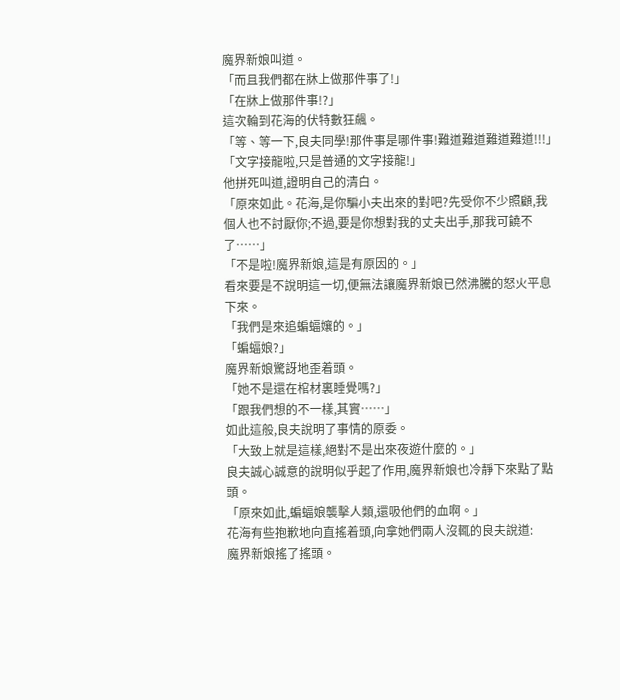魔界新娘叫道。
「而且我們都在牀上做那件事了!」
「在牀上做那件事!?」
這次輪到花海的伏特數狂飆。
「等、等一下,良夫同學!那件事是哪件事!難道難道難道難道!!!」
「文字接龍啦,只是普通的文字接龍!」
他拼死叫道,證明自己的清白。
「原來如此。花海,是你騙小夫出來的對吧?先受你不少照顧,我個人也不討厭你;不過,要是你想對我的丈夫出手,那我可饒不了……」
「不是啦!魔界新娘,這是有原因的。」
看來要是不說明這一切,便無法讓魔界新娘已然沸騰的怒火平息下來。
「我們是來追蝙蝠孃的。」
「蝙蝠娘?」
魔界新娘驚訝地歪着頭。
「她不是還在棺材裏睡覺嗎?」
「跟我們想的不一樣,其實……」
如此這般,良夫說明了事情的原委。
「大致上就是這樣,絕對不是出來夜遊什麼的。」
良夫誠心誠意的說明似乎起了作用,魔界新娘也冷靜下來點了點頭。
「原來如此,蝙蝠娘襲擊人類,還吸他們的血啊。」
花海有些抱歉地向直搖着頭,向拿她們兩人沒輒的良夫說道:
魔界新娘搖了搖頭。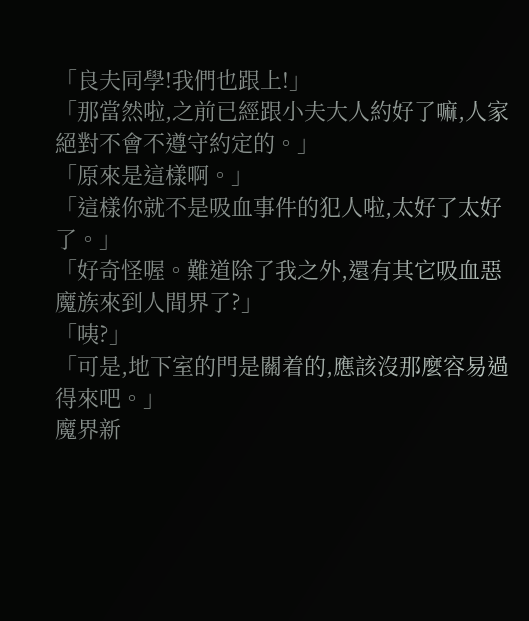「良夫同學!我們也跟上!」
「那當然啦,之前已經跟小夫大人約好了嘛,人家絕對不會不遵守約定的。」
「原來是這樣啊。」
「這樣你就不是吸血事件的犯人啦,太好了太好了。」
「好奇怪喔。難道除了我之外,還有其它吸血惡魔族來到人間界了?」
「咦?」
「可是,地下室的門是關着的,應該沒那麼容易過得來吧。」
魔界新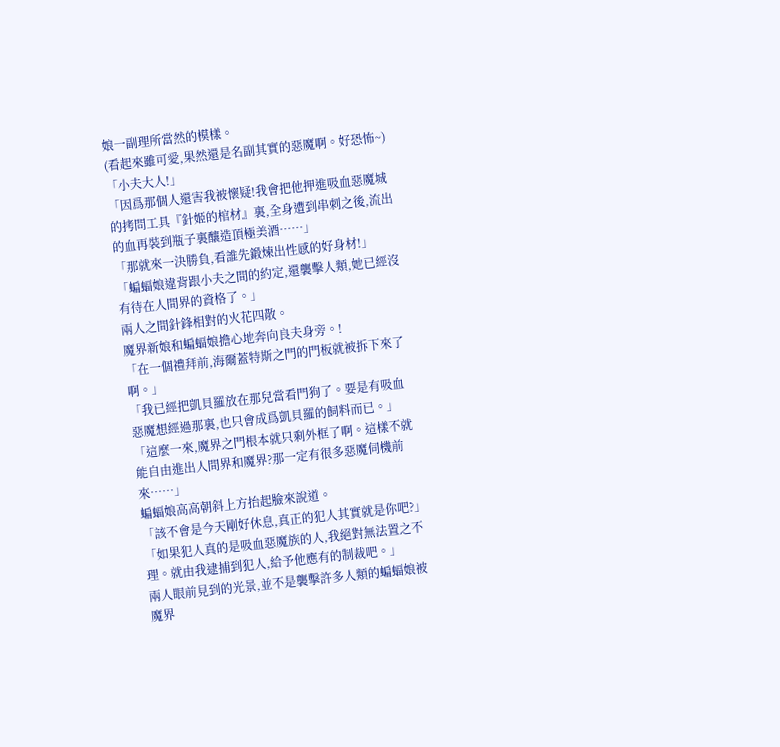娘一副理所當然的模樣。
(看起來雖可愛,果然還是名副其實的惡魔啊。好恐怖~)
「小夫大人!」
「因爲那個人還害我被懷疑!我會把他押進吸血惡魔城的拷問工具『針姬的棺材』裏,全身遭到串刺之後,流出的血再裝到瓶子裏釀造頂極美酒……」
「那就來一決勝負,看誰先鍛煉出性感的好身材!」
「蝙蝠娘違背跟小夫之間的約定,還襲擊人類,她已經沒有待在人間界的資格了。」
兩人之間針鋒相對的火花四散。
魔界新娘和蝙蝠娘擔心地奔向良夫身旁。!
「在一個禮拜前,海爾蓋特斯之門的門板就被拆下來了啊。」
「我已經把凱貝羅放在那兒當看門狗了。要是有吸血惡魔想經過那裏,也只會成爲凱貝羅的飼料而已。」
「這麼一來,魔界之門根本就只剩外框了啊。這樣不就能自由進出人間界和魔界?那一定有很多惡魔伺機前來……」
蝙蝠娘高高朝斜上方抬起臉來說道。
「該不會是今天剛好休息,真正的犯人其實就是你吧?」
「如果犯人真的是吸血惡魔族的人,我絕對無法置之不理。就由我逮捕到犯人,給予他應有的制裁吧。」
兩人眼前見到的光景,並不是襲擊許多人類的蝙蝠娘被魔界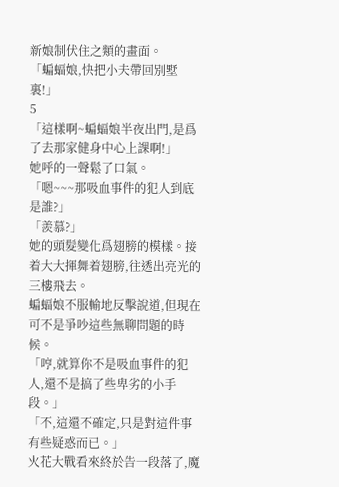新娘制伏住之類的畫面。
「蝙蝠娘,快把小夫帶回別墅裏!」
5
「這樣啊~蝙蝠娘半夜出門,是爲了去那家健身中心上課啊!」
她呼的一聲鬆了口氣。
「嗯~~~那吸血事件的犯人到底是誰?」
「羨慕?」
她的頭髮變化爲翅膀的模樣。接着大大揮舞着翅膀,往透出亮光的三樓飛去。
蝙蝠娘不服輸地反擊說道,但現在可不是爭吵這些無聊問題的時候。
「哼,就算你不是吸血事件的犯人,還不是搞了些卑劣的小手段。」
「不,這還不確定,只是對這件事有些疑惑而已。」
火花大戰看來終於告一段落了,魔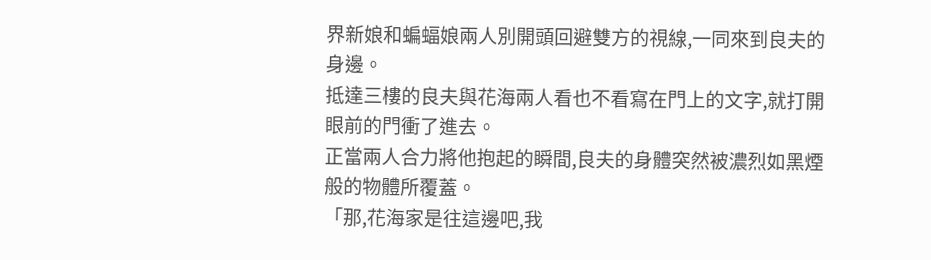界新娘和蝙蝠娘兩人別開頭回避雙方的視線,一同來到良夫的身邊。
抵達三樓的良夫與花海兩人看也不看寫在門上的文字,就打開眼前的門衝了進去。
正當兩人合力將他抱起的瞬間,良夫的身體突然被濃烈如黑煙般的物體所覆蓋。
「那,花海家是往這邊吧,我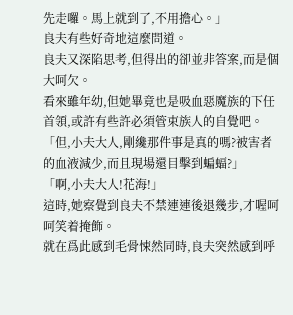先走囉。馬上就到了,不用擔心。」
良夫有些好奇地這麼問道。
良夫又深陷思考,但得出的卻並非答案,而是個大呵欠。
看來雖年幼,但她畢竟也是吸血惡魔族的下任首領,或許有些許必須管束族人的自覺吧。
「但,小夫大人,剛纔那件事是真的嗎?被害者的血液減少,而且現場還目擊到蝙蝠?」
「啊,小夫大人!花海!」
這時,她察覺到良夫不禁連連後退幾步,才喔呵呵笑着掩飾。
就在爲此感到毛骨悚然同時,良夫突然感到呼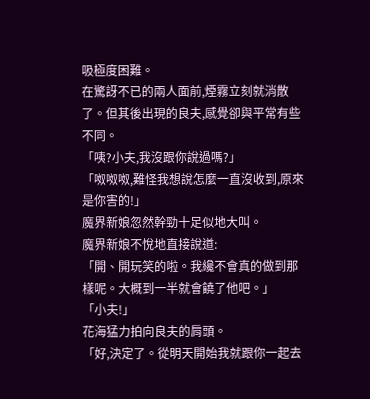吸極度困難。
在驚訝不已的兩人面前,煙霧立刻就消散了。但其後出現的良夫,感覺卻與平常有些不同。
「咦?小夫,我沒跟你說過嗎?」
「呶呶呶,難怪我想說怎麼一直沒收到,原來是你害的!」
魔界新娘忽然幹勁十足似地大叫。
魔界新娘不悅地直接說道:
「開、開玩笑的啦。我纔不會真的做到那樣呢。大概到一半就會饒了他吧。」
「小夫!」
花海猛力拍向良夫的肩頭。
「好,決定了。從明天開始我就跟你一起去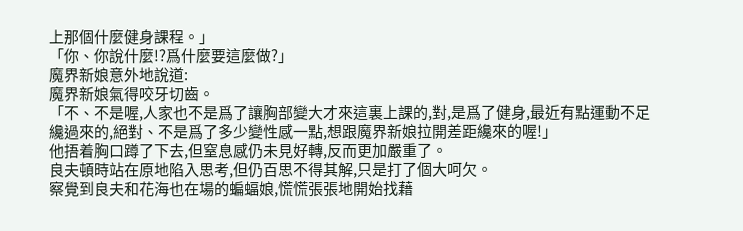上那個什麼健身課程。」
「你、你說什麼!?爲什麼要這麼做?」
魔界新娘意外地說道:
魔界新娘氣得咬牙切齒。
「不、不是喔,人家也不是爲了讓胸部變大才來這裏上課的,對,是爲了健身,最近有點運動不足纔過來的,絕對、不是爲了多少變性感一點,想跟魔界新娘拉開差距纔來的喔!」
他捂着胸口蹲了下去,但窒息感仍未見好轉,反而更加嚴重了。
良夫頓時站在原地陷入思考,但仍百思不得其解,只是打了個大呵欠。
察覺到良夫和花海也在場的蝙蝠娘,慌慌張張地開始找藉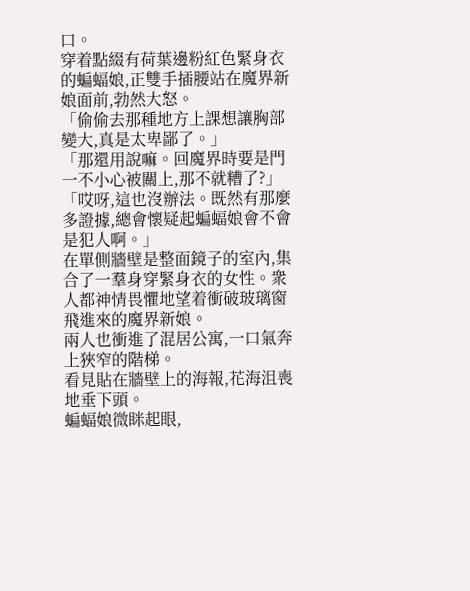口。
穿着點綴有荷葉邊粉紅色緊身衣的蝙蝠娘,正雙手插腰站在魔界新娘面前,勃然大怒。
「偷偷去那種地方上課想讓胸部變大,真是太卑鄙了。」
「那還用說嘛。回魔界時要是門一不小心被關上,那不就糟了?」
「哎呀,這也沒辦法。既然有那麼多證據,總會懷疑起蝙蝠娘會不會是犯人啊。」
在單側牆壁是整面鏡子的室內,集合了一羣身穿緊身衣的女性。衆人都神情畏懼地望着衝破玻璃窗飛進來的魔界新娘。
兩人也衝進了混居公寓,一口氣奔上狹窄的階梯。
看見貼在牆壁上的海報,花海沮喪地垂下頭。
蝙蝠娘微眯起眼,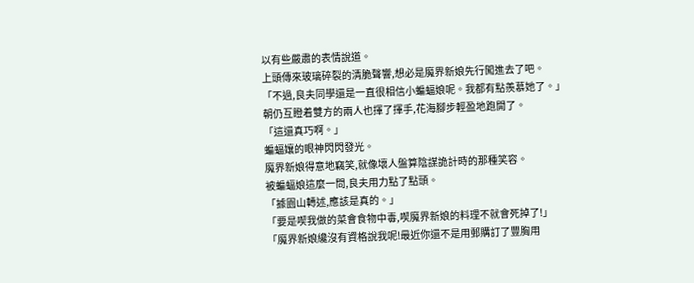以有些嚴肅的表情說道。
上頭傳來玻璃碎裂的清脆聲響,想必是魔界新娘先行闖進去了吧。
「不過,良夫同學還是一直很相信小蝙蝠娘呢。我都有點羨慕她了。」
朝仍互瞪着雙方的兩人也揮了揮手,花海腳步輕盈地跑開了。
「這還真巧啊。」
蝙蝠孃的眼神閃閃發光。
魔界新娘得意地竊笑,就像壞人盤算陰謀詭計時的那種笑容。
被蝙蝠娘這麼一問,良夫用力點了點頭。
「據園山轉述,應該是真的。」
「要是喫我做的菜會食物中毒,喫魔界新娘的料理不就會死掉了!」
「魔界新娘纔沒有資格說我呢!最近你還不是用郵購訂了豐胸用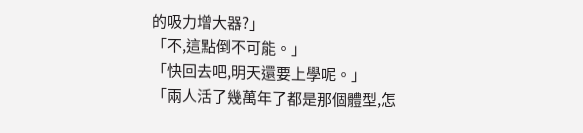的吸力增大器?」
「不,這點倒不可能。」
「快回去吧,明天還要上學呢。」
「兩人活了幾萬年了都是那個體型,怎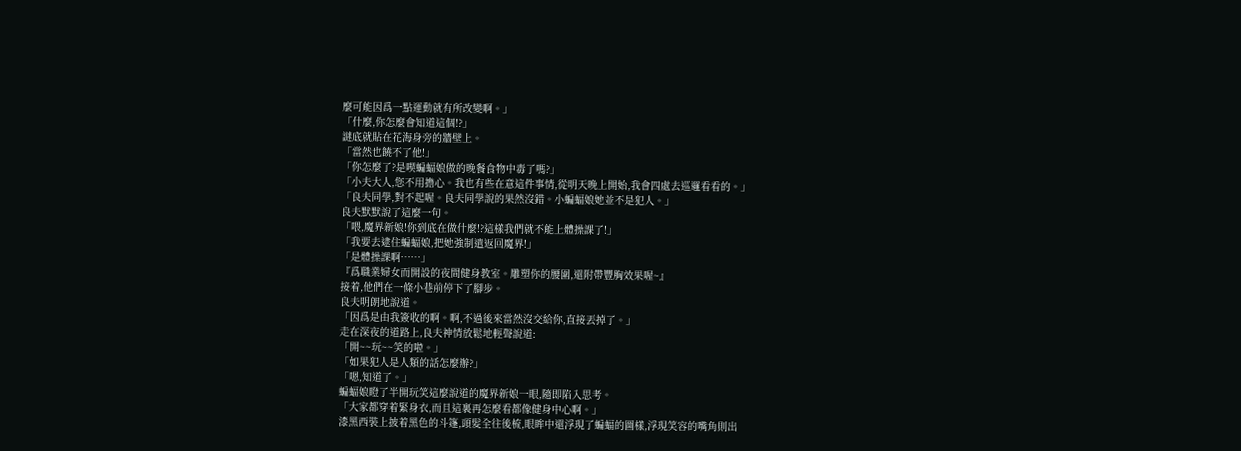麼可能因爲一點運動就有所改變啊。」
「什麼,你怎麼會知道這個!?」
謎底就貼在花海身旁的牆壁上。
「當然也饒不了他!」
「你怎麼了?是喫蝙蝠娘做的晚餐食物中毒了嗎?」
「小夫大人,您不用擔心。我也有些在意這件事情,從明天晚上開始,我會四處去巡邏看看的。」
「良夫同學,對不起喔。良夫同學說的果然沒錯。小蝙蝠娘她並不是犯人。」
良夫默默說了這麼一句。
「喂,魔界新娘!你到底在做什麼!?這樣我們就不能上體操課了!」
「我要去逮住蝙蝠娘,把她強制遣返回魔界!」
「是體操課啊……」
『爲職業婦女而開設的夜間健身教室。雕塑你的腰圍,還附帶豐胸效果喔~』
接着,他們在一條小巷前停下了腳步。
良夫明朗地說道。
「因爲是由我簽收的啊。啊,不過後來當然沒交給你,直接丟掉了。」
走在深夜的道路上,良夫神情放鬆地輕聲說道:
「開~~玩~~笑的啦。」
「如果犯人是人類的話怎麼辦?」
「嗯,知道了。」
蝙蝠娘瞪了半開玩笑這麼說道的魔界新娘一眼,隨即陷入思考。
「大家都穿着緊身衣,而且這裏再怎麼看都像健身中心啊。」
漆黑西裝上披着黑色的斗篷,頭髮全往後梳,眼眸中還浮現了蝙蝠的圖樣,浮現笑容的嘴角則出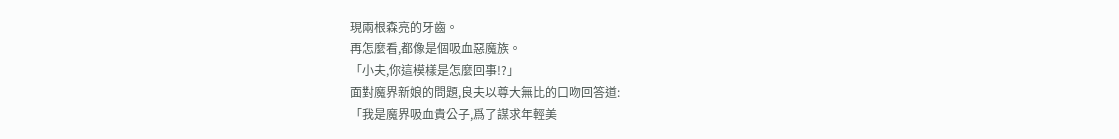現兩根森亮的牙齒。
再怎麼看,都像是個吸血惡魔族。
「小夫,你這模樣是怎麼回事!?」
面對魔界新娘的問題,良夫以尊大無比的口吻回答道:
「我是魔界吸血貴公子,爲了謀求年輕美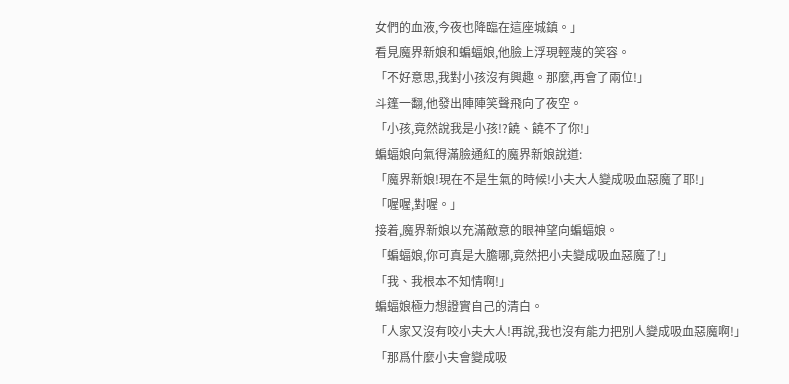女們的血液,今夜也降臨在這座城鎮。」
看見魔界新娘和蝙蝠娘,他臉上浮現輕蔑的笑容。
「不好意思,我對小孩沒有興趣。那麼,再會了兩位!」
斗篷一翻,他發出陣陣笑聲飛向了夜空。
「小孩,竟然說我是小孩!?饒、饒不了你!」
蝙蝠娘向氣得滿臉通紅的魔界新娘說道:
「魔界新娘!現在不是生氣的時候!小夫大人變成吸血惡魔了耶!」
「喔喔,對喔。」
接着,魔界新娘以充滿敵意的眼神望向蝙蝠娘。
「蝙蝠娘,你可真是大膽哪,竟然把小夫變成吸血惡魔了!」
「我、我根本不知情啊!」
蝙蝠娘極力想證實自己的清白。
「人家又沒有咬小夫大人!再說,我也沒有能力把別人變成吸血惡魔啊!」
「那爲什麼小夫會變成吸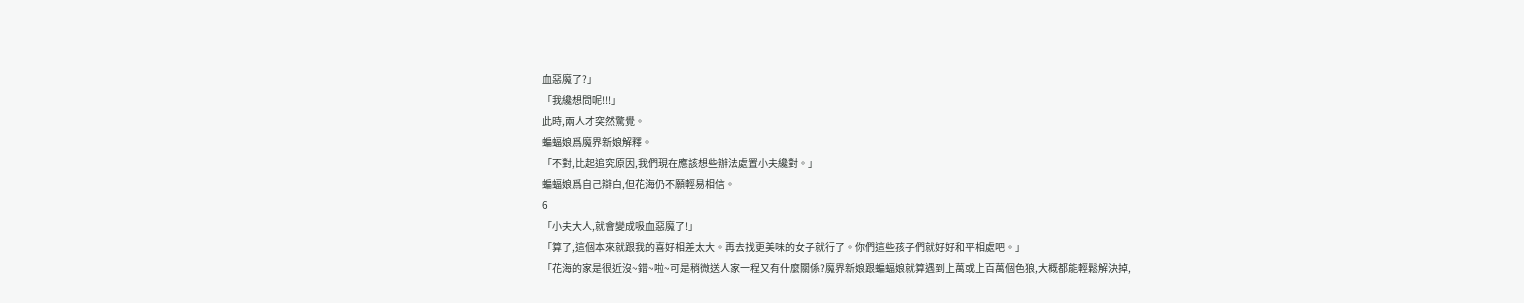血惡魔了?」
「我纔想問呢!!!」
此時,兩人才突然驚覺。
蝙蝠娘爲魔界新娘解釋。
「不對,比起追究原因,我們現在應該想些辦法處置小夫纔對。」
蝙蝠娘爲自己辯白,但花海仍不願輕易相信。
6
「小夫大人,就會變成吸血惡魔了!」
「算了,這個本來就跟我的喜好相差太大。再去找更美味的女子就行了。你們這些孩子們就好好和平相處吧。」
「花海的家是很近沒~錯~啦~可是稍微送人家一程又有什麼關係?魔界新娘跟蝙蝠娘就算遇到上萬或上百萬個色狼,大概都能輕鬆解決掉,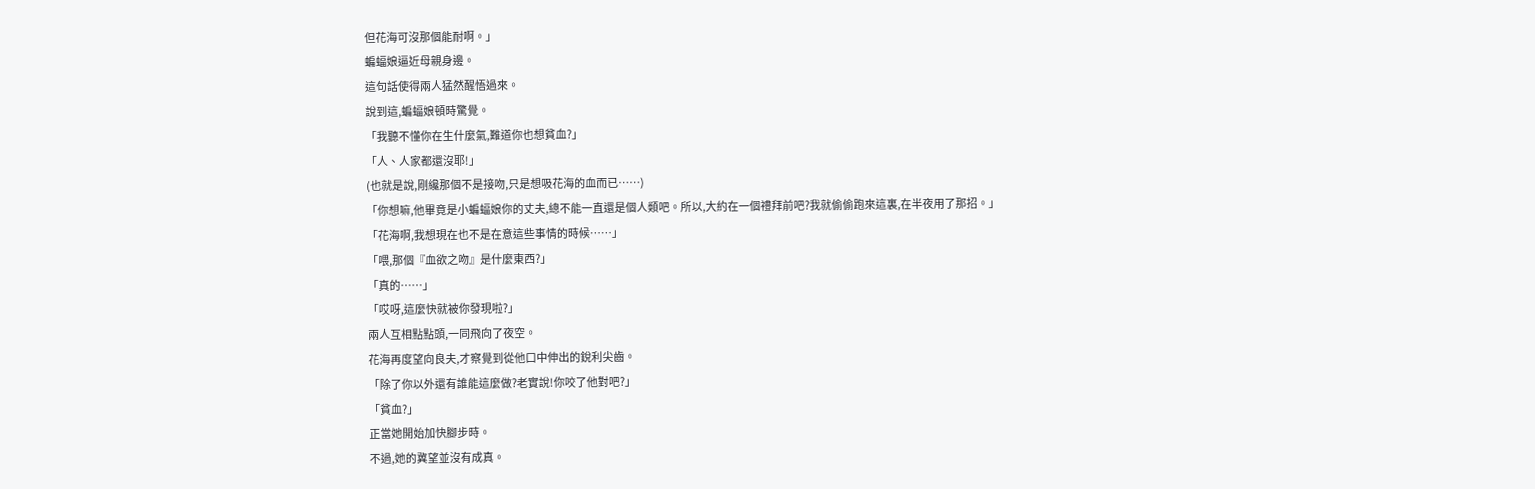但花海可沒那個能耐啊。」
蝙蝠娘逼近母親身邊。
這句話使得兩人猛然醒悟過來。
說到這,蝙蝠娘頓時驚覺。
「我聽不懂你在生什麼氣,難道你也想貧血?」
「人、人家都還沒耶!」
(也就是說,剛纔那個不是接吻,只是想吸花海的血而已……)
「你想嘛,他畢竟是小蝙蝠娘你的丈夫,總不能一直還是個人類吧。所以,大約在一個禮拜前吧?我就偷偷跑來這裏,在半夜用了那招。」
「花海啊,我想現在也不是在意這些事情的時候……」
「喂,那個『血欲之吻』是什麼東西?」
「真的……」
「哎呀,這麼快就被你發現啦?」
兩人互相點點頭,一同飛向了夜空。
花海再度望向良夫,才察覺到從他口中伸出的銳利尖齒。
「除了你以外還有誰能這麼做?老實說!你咬了他對吧?」
「貧血?」
正當她開始加快腳步時。
不過,她的冀望並沒有成真。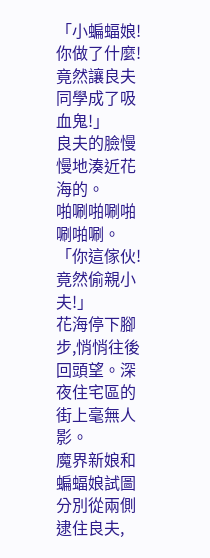「小蝙蝠娘!你做了什麼!竟然讓良夫同學成了吸血鬼!」
良夫的臉慢慢地湊近花海的。
啪唰啪唰啪唰啪唰。
「你這傢伙!竟然偷親小夫!」
花海停下腳步,悄悄往後回頭望。深夜住宅區的街上毫無人影。
魔界新娘和蝙蝠娘試圖分別從兩側逮住良夫,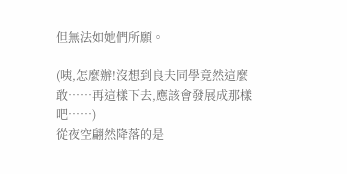但無法如她們所願。

(咦,怎麼辦!沒想到良夫同學竟然這麼敢……再這樣下去,應該會發展成那樣吧……)
從夜空翩然降落的是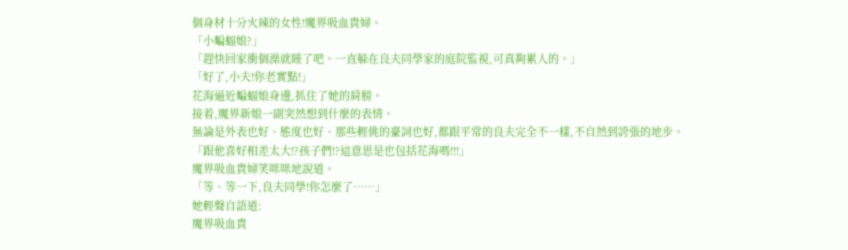個身材十分火辣的女性!魔界吸血貴婦。
「小蝙蝠娘?」
「趕快回家衝個澡就睡了吧。一直躲在良夫同學家的庭院監視,可真夠累人的。」
「好了,小夫!你老實點!」
花海逼近蝙蝠娘身邊,抓住了她的肩膀。
接着,魔界新娘一副突然想到什麼的表情。
無論是外表也好、態度也好、那些輕佻的臺詞也好,都跟平常的良夫完全不一樣,不自然到誇張的地步。
「跟他喜好相差太大!?孩子們!?這意思是也包括花海嗎!!!」
魔界吸血貴婦笑咪咪地說道。
「等、等一下,良夫同學!你怎麼了……」
她輕聲自語道:
魔界吸血貴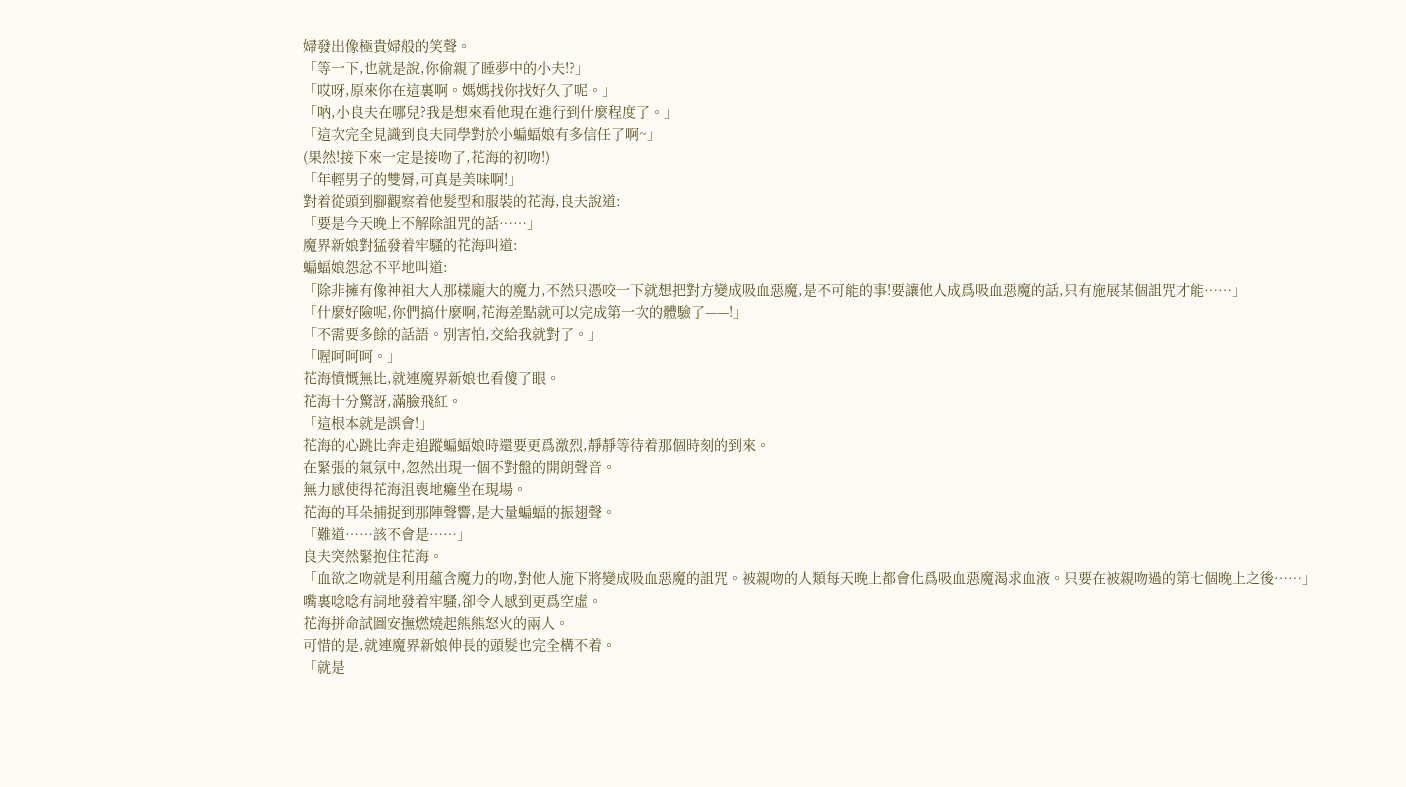婦發出像極貴婦般的笑聲。
「等一下,也就是說,你偷親了睡夢中的小夫!?」
「哎呀,原來你在這裏啊。媽媽找你找好久了呢。」
「吶,小良夫在哪兒?我是想來看他現在進行到什麼程度了。」
「這次完全見識到良夫同學對於小蝙蝠娘有多信任了啊~」
(果然!接下來一定是接吻了,花海的初吻!)
「年輕男子的雙脣,可真是美味啊!」
對着從頭到腳觀察着他髮型和服裝的花海,良夫說道:
「要是今天晚上不解除詛咒的話……」
魔界新娘對猛發着牢騷的花海叫道:
蝙蝠娘怨忿不平地叫道:
「除非擁有像神祖大人那樣龐大的魔力,不然只憑咬一下就想把對方變成吸血惡魔,是不可能的事!要讓他人成爲吸血惡魔的話,只有施展某個詛咒才能……」
「什麼好險呢,你們搞什麼啊,花海差點就可以完成第一次的體驗了——!」
「不需要多餘的話語。別害怕,交給我就對了。」
「喔呵呵呵。」
花海憤慨無比,就連魔界新娘也看傻了眼。
花海十分驚訝,滿臉飛紅。
「這根本就是誤會!」
花海的心跳比奔走追蹤蝙蝠娘時還要更爲激烈,靜靜等待着那個時刻的到來。
在緊張的氣氛中,忽然出現一個不對盤的開朗聲音。
無力感使得花海沮喪地癱坐在現場。
花海的耳朵捕捉到那陣聲響,是大量蝙蝠的振翅聲。
「難道……該不會是……」
良夫突然緊抱住花海。
「血欲之吻就是利用蘊含魔力的吻,對他人施下將變成吸血惡魔的詛咒。被親吻的人類每天晚上都會化爲吸血惡魔渴求血液。只要在被親吻過的第七個晚上之後……」
嘴裏唸唸有詞地發着牢騷,卻令人感到更爲空虛。
花海拼命試圖安撫燃燒起熊熊怒火的兩人。
可惜的是,就連魔界新娘伸長的頭髮也完全構不着。
「就是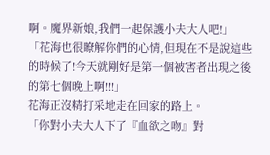啊。魔界新娘,我們一起保護小夫大人吧!」
「花海也很瞭解你們的心情,但現在不是說這些的時候了!今天就剛好是第一個被害者出現之後的第七個晚上啊!!!」
花海正沒精打采地走在回家的路上。
「你對小夫大人下了『血欲之吻』對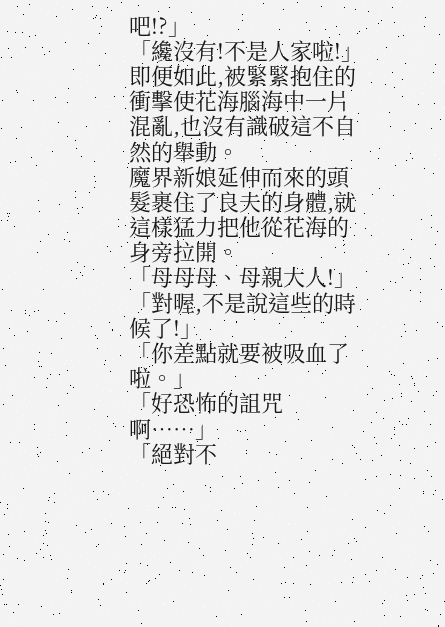吧!?」
「纔沒有!不是人家啦!」
即便如此,被緊緊抱住的衝擊使花海腦海中一片混亂,也沒有識破這不自然的舉動。
魔界新娘延伸而來的頭髮裹住了良夫的身體,就這樣猛力把他從花海的身旁拉開。
「母母母、母親大人!」
「對喔,不是說這些的時候了!」
「你差點就要被吸血了啦。」
「好恐怖的詛咒啊……」
「絕對不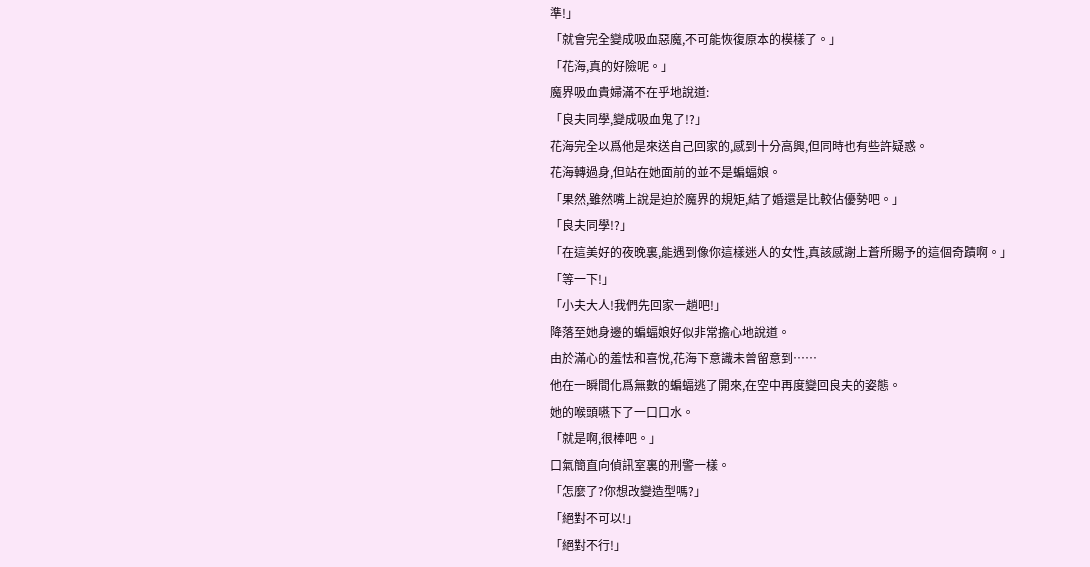準!」
「就會完全變成吸血惡魔,不可能恢復原本的模樣了。」
「花海,真的好險呢。」
魔界吸血貴婦滿不在乎地說道:
「良夫同學,變成吸血鬼了!?」
花海完全以爲他是來送自己回家的,感到十分高興,但同時也有些許疑惑。
花海轉過身,但站在她面前的並不是蝙蝠娘。
「果然,雖然嘴上說是迫於魔界的規矩,結了婚還是比較佔優勢吧。」
「良夫同學!?」
「在這美好的夜晚裏,能遇到像你這樣迷人的女性,真該感謝上蒼所賜予的這個奇蹟啊。」
「等一下!」
「小夫大人!我們先回家一趟吧!」
降落至她身邊的蝙蝠娘好似非常擔心地說道。
由於滿心的羞怯和喜悅,花海下意識未曾留意到……
他在一瞬間化爲無數的蝙蝠逃了開來,在空中再度變回良夫的姿態。
她的喉頭嚥下了一口口水。
「就是啊,很棒吧。」
口氣簡直向偵訊室裏的刑警一樣。
「怎麼了?你想改變造型嗎?」
「絕對不可以!」
「絕對不行!」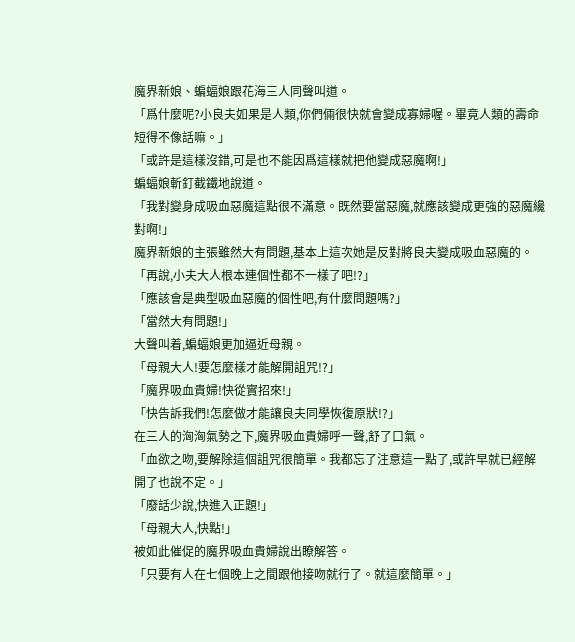魔界新娘、蝙蝠娘跟花海三人同聲叫道。
「爲什麼呢?小良夫如果是人類,你們倆很快就會變成寡婦喔。畢竟人類的壽命短得不像話嘛。」
「或許是這樣沒錯,可是也不能因爲這樣就把他變成惡魔啊!」
蝙蝠娘斬釘截鐵地說道。
「我對變身成吸血惡魔這點很不滿意。既然要當惡魔,就應該變成更強的惡魔纔對啊!」
魔界新娘的主張雖然大有問題,基本上這次她是反對將良夫變成吸血惡魔的。
「再說,小夫大人根本連個性都不一樣了吧!?」
「應該會是典型吸血惡魔的個性吧,有什麼問題嗎?」
「當然大有問題!」
大聲叫着,蝙蝠娘更加逼近母親。
「母親大人!要怎麼樣才能解開詛咒!?」
「魔界吸血貴婦!快從實招來!」
「快告訴我們!怎麼做才能讓良夫同學恢復原狀!?」
在三人的洶洶氣勢之下,魔界吸血貴婦呼一聲,舒了口氣。
「血欲之吻,要解除這個詛咒很簡單。我都忘了注意這一點了,或許早就已經解開了也說不定。」
「廢話少說,快進入正題!」
「母親大人,快點!」
被如此催促的魔界吸血貴婦說出瞭解答。
「只要有人在七個晚上之間跟他接吻就行了。就這麼簡單。」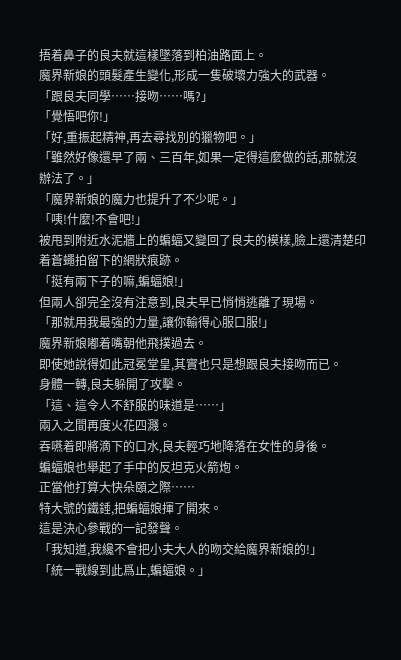捂着鼻子的良夫就這樣墜落到柏油路面上。
魔界新娘的頭髮產生變化,形成一隻破壞力強大的武器。
「跟良夫同學……接吻……嗎?」
「覺悟吧你!」
「好,重振起精神,再去尋找別的獵物吧。」
「雖然好像還早了兩、三百年,如果一定得這麼做的話,那就沒辦法了。」
「魔界新娘的魔力也提升了不少呢。」
「咦!什麼!不會吧!」
被甩到附近水泥牆上的蝙蝠又變回了良夫的模樣,臉上還清楚印着蒼蠅拍留下的網狀痕跡。
「挺有兩下子的嘛,蝙蝠娘!」
但兩人卻完全沒有注意到,良夫早已悄悄逃離了現場。
「那就用我最強的力量,讓你輸得心服口服!」
魔界新娘嘟着嘴朝他飛撲過去。
即使她說得如此冠冕堂皇,其實也只是想跟良夫接吻而已。
身體一轉,良夫躲開了攻擊。
「這、這令人不舒服的味道是……」
兩入之間再度火花四濺。
吞嚥着即將滴下的口水,良夫輕巧地降落在女性的身後。
蝙蝠娘也舉起了手中的反坦克火箭炮。
正當他打算大快朵頤之際……
特大號的鐵錘,把蝙蝠娘揮了開來。
這是決心參戰的一記發聲。
「我知道,我纔不會把小夫大人的吻交給魔界新娘的!」
「統一戰線到此爲止,蝙蝠娘。」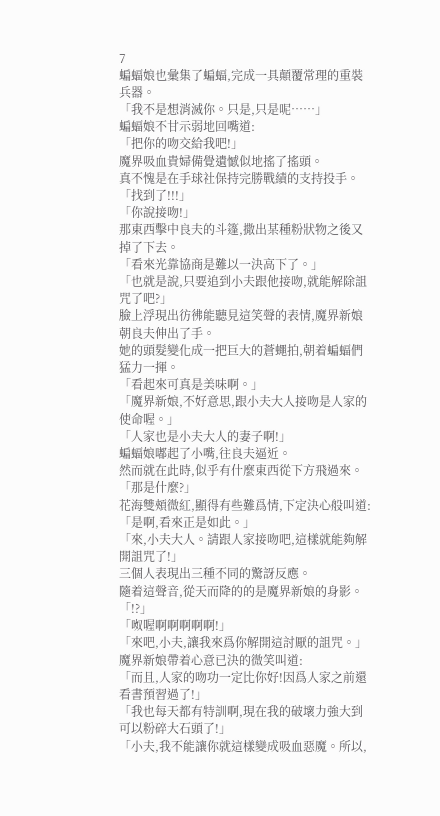7
蝙蝠娘也彙集了蝙蝠,完成一具顛覆常理的重裝兵器。
「我不是想消滅你。只是,只是呢……」
蝙蝠娘不甘示弱地回嘴道:
「把你的吻交給我吧!」
魔界吸血貴婦備覺遺憾似地搖了搖頭。
真不愧是在手球社保持完勝戰績的支持投手。
「找到了!!!」
「你說接吻!」
那東西擊中良夫的斗篷,撒出某種粉狀物之後又掉了下去。
「看來光靠協商是難以一決高下了。」
「也就是說,只要追到小夫跟他接吻,就能解除詛咒了吧?」
臉上浮現出彷彿能聽見這笑聲的表情,魔界新娘朝良夫伸出了手。
她的頭髮變化成一把巨大的蒼蠅拍,朝着蝙蝠們猛力一揮。
「看起來可真是美味啊。」
「魔界新娘,不好意思,跟小夫大人接吻是人家的使命喔。」
「人家也是小夫大人的妻子啊!」
蝙蝠娘嘟起了小嘴,往良夫逼近。
然而就在此時,似乎有什麼東西從下方飛過來。
「那是什麼?」
花海雙頰微紅,顯得有些難爲情,下定決心般叫道:
「是啊,看來正是如此。」
「來,小夫大人。請跟人家接吻吧,這樣就能夠解開詛咒了!」
三個人表現出三種不同的驚訝反應。
隨着這聲音,從天而降的的是魔界新娘的身影。
「!?」
「呶喔啊啊啊啊啊!」
「來吧,小夫,讓我來爲你解開這討厭的詛咒。」
魔界新娘帶着心意已決的微笑叫道:
「而且,人家的吻功一定比你好!因爲人家之前還看書預習過了!」
「我也每天都有特訓啊,現在我的破壞力強大到可以粉碎大石頭了!」
「小夫,我不能讓你就這樣變成吸血惡魔。所以,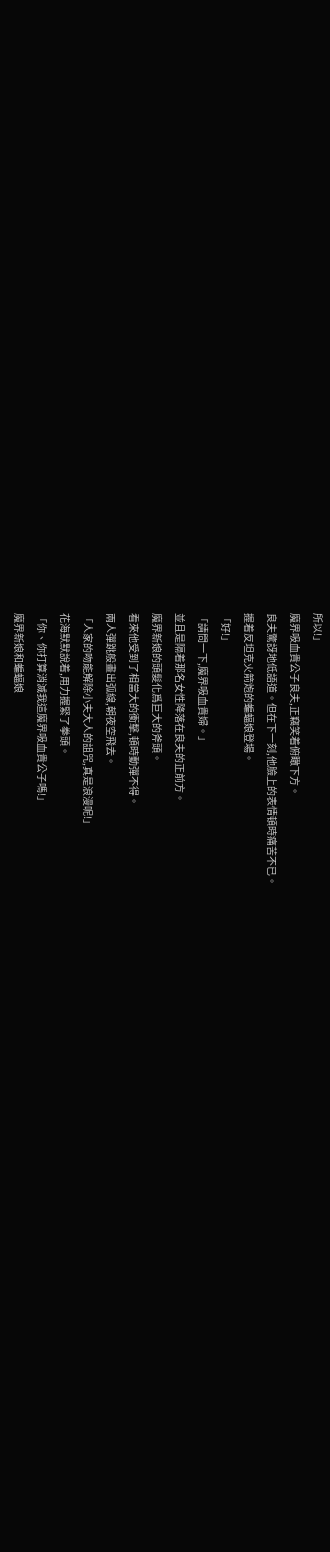所以!」
魔界吸血貴公子良夫,正竊笑着俯瞰下方。
良夫驚訝地低語道。但在下一刻,他臉上的表情頓時痛苦不已。
握着反坦克火箭炮的蝙蝠娘登場。
「好!」
「請問一下,魔界吸血貴婦。」
並且是隔着那名女性降落在良夫的正前方。
魔界新娘的頭髮化爲巨大的斧頭。
看來他受到了相當大的衝擊,頓時動彈不得。
兩人彈跳般畫出弧線,朝夜空飛去。
「人家的吻能解除小夫大人的詛咒,真是浪漫呢!」
花海默默說着,用力握緊了拳頭。
「你、你打算消滅我這魔界吸血貴公子嗎!」
魔界新娘和蝙蝠娘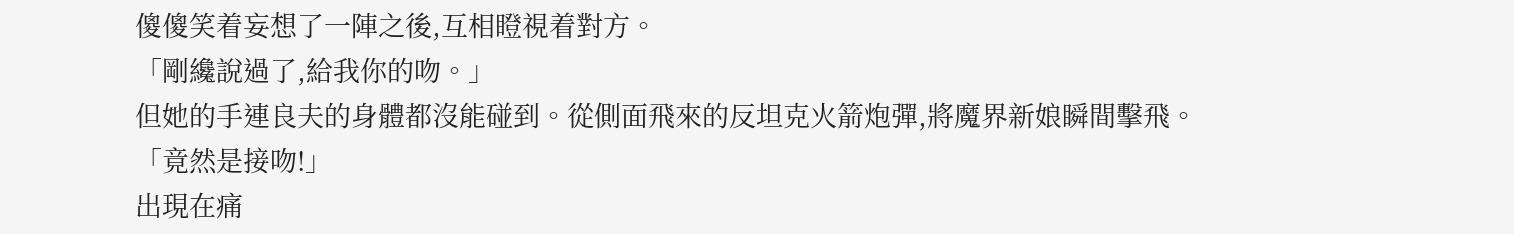傻傻笑着妄想了一陣之後,互相瞪視着對方。
「剛纔說過了,給我你的吻。」
但她的手連良夫的身體都沒能碰到。從側面飛來的反坦克火箭炮彈,將魔界新娘瞬間擊飛。
「竟然是接吻!」
出現在痛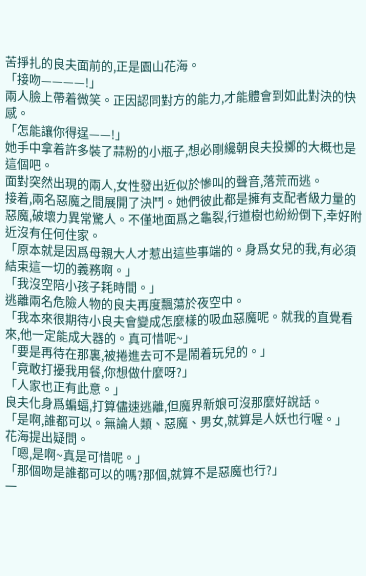苦掙扎的良夫面前的,正是園山花海。
「接吻————!」
兩人臉上帶着微笑。正因認同對方的能力,才能體會到如此對決的快感。
「怎能讓你得逞——!」
她手中拿着許多裝了蒜粉的小瓶子,想必剛纔朝良夫投擲的大概也是這個吧。
面對突然出現的兩人,女性發出近似於慘叫的聲音,落荒而逃。
接着,兩名惡魔之間展開了決鬥。她們彼此都是擁有支配者級力量的惡魔,破壞力異常驚人。不僅地面爲之龜裂,行道樹也紛紛倒下,幸好附近沒有任何住家。
「原本就是因爲母親大人才惹出這些事端的。身爲女兒的我,有必須結束這一切的義務啊。」
「我沒空陪小孩子耗時間。」
逃離兩名危險人物的良夫再度飄蕩於夜空中。
「我本來很期待小良夫會變成怎麼樣的吸血惡魔呢。就我的直覺看來,他一定能成大器的。真可惜呢~」
「要是再待在那裏,被捲進去可不是鬧着玩兒的。」
「竟敢打擾我用餐,你想做什麼呀?」
「人家也正有此意。」
良夫化身爲蝙蝠,打算儘速逃離,但魔界新娘可沒那麼好說話。
「是啊,誰都可以。無論人類、惡魔、男女,就算是人妖也行喔。」
花海提出疑問。
「嗯,是啊~真是可惜呢。」
「那個吻是誰都可以的嗎?那個,就算不是惡魔也行?」
一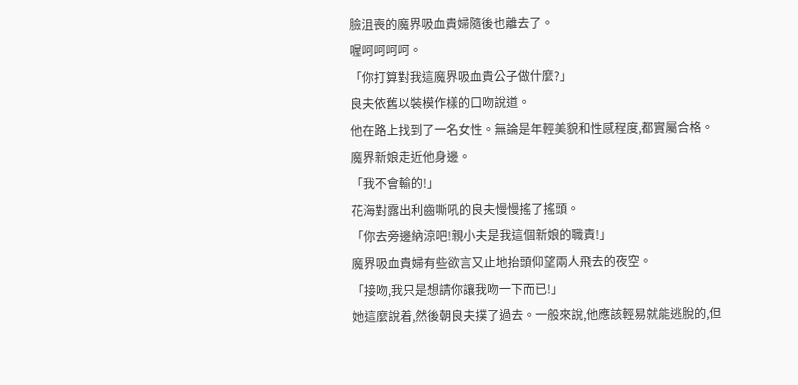臉沮喪的魔界吸血貴婦隨後也離去了。
喔呵呵呵呵。
「你打算對我這魔界吸血貴公子做什麼?」
良夫依舊以裝模作樣的口吻說道。
他在路上找到了一名女性。無論是年輕美貌和性感程度,都實屬合格。
魔界新娘走近他身邊。
「我不會輸的!」
花海對露出利齒嘶吼的良夫慢慢搖了搖頭。
「你去旁邊納涼吧!親小夫是我這個新娘的職責!」
魔界吸血貴婦有些欲言又止地抬頭仰望兩人飛去的夜空。
「接吻,我只是想請你讓我吻一下而已!」
她這麼說着,然後朝良夫撲了過去。一般來說,他應該輕易就能逃脫的,但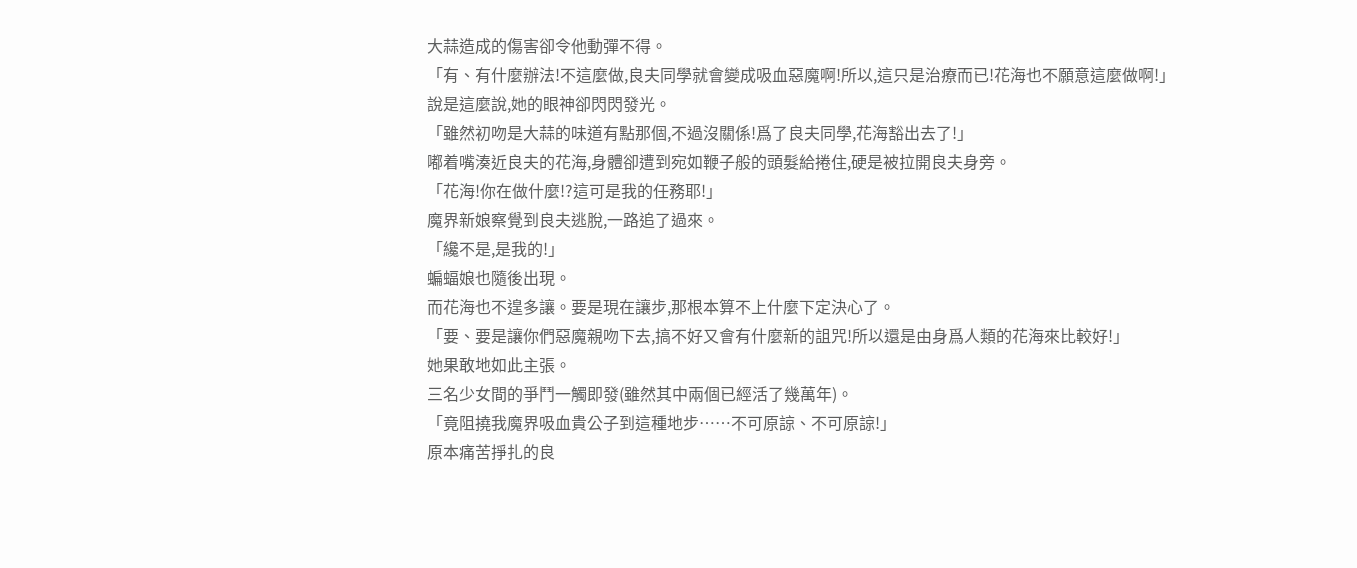大蒜造成的傷害卻令他動彈不得。
「有、有什麼辦法!不這麼做,良夫同學就會變成吸血惡魔啊!所以,這只是治療而已!花海也不願意這麼做啊!」
說是這麼說,她的眼神卻閃閃發光。
「雖然初吻是大蒜的味道有點那個,不過沒關係!爲了良夫同學,花海豁出去了!」
嘟着嘴湊近良夫的花海,身體卻遭到宛如鞭子般的頭髮給捲住,硬是被拉開良夫身旁。
「花海!你在做什麼!?這可是我的任務耶!」
魔界新娘察覺到良夫逃脫,一路追了過來。
「纔不是,是我的!」
蝙蝠娘也隨後出現。
而花海也不遑多讓。要是現在讓步,那根本算不上什麼下定決心了。
「要、要是讓你們惡魔親吻下去,搞不好又會有什麼新的詛咒!所以還是由身爲人類的花海來比較好!」
她果敢地如此主張。
三名少女間的爭鬥一觸即發(雖然其中兩個已經活了幾萬年)。
「竟阻撓我魔界吸血貴公子到這種地步……不可原諒、不可原諒!」
原本痛苦掙扎的良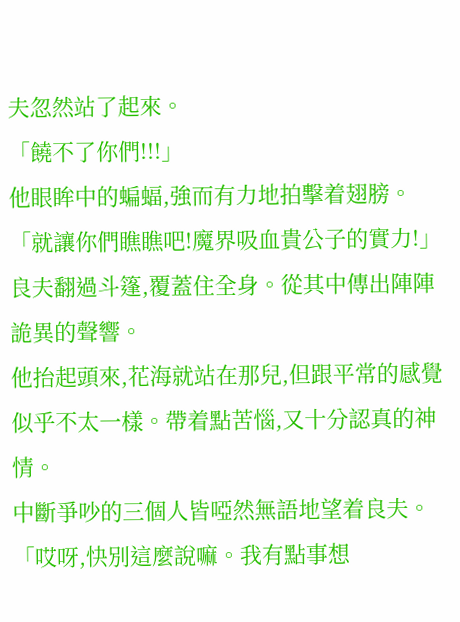夫忽然站了起來。
「饒不了你們!!!」
他眼眸中的蝙蝠,強而有力地拍擊着翅膀。
「就讓你們瞧瞧吧!魔界吸血貴公子的實力!」
良夫翻過斗篷,覆蓋住全身。從其中傳出陣陣詭異的聲響。
他抬起頭來,花海就站在那兒,但跟平常的感覺似乎不太一樣。帶着點苦惱,又十分認真的神情。
中斷爭吵的三個人皆啞然無語地望着良夫。
「哎呀,快別這麼說嘛。我有點事想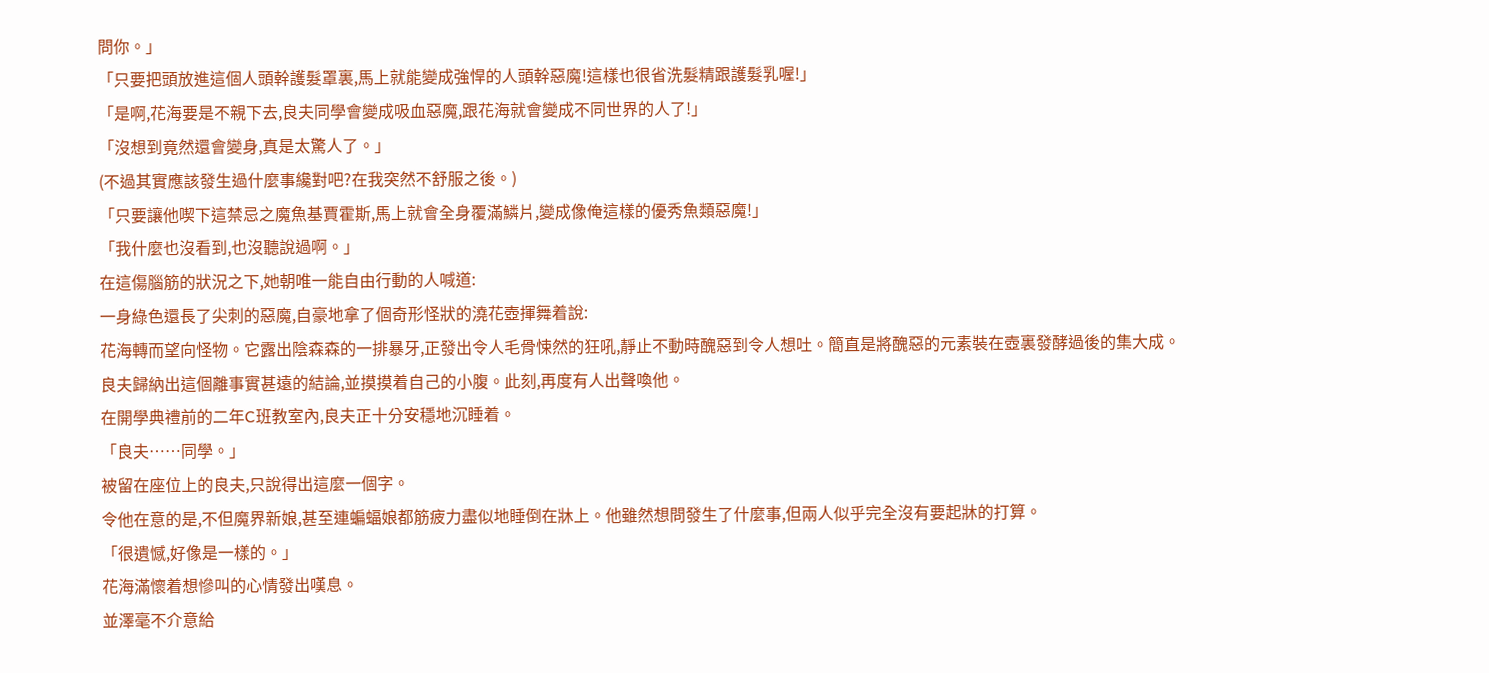問你。」
「只要把頭放進這個人頭幹護髮罩裏,馬上就能變成強悍的人頭幹惡魔!這樣也很省洗髮精跟護髮乳喔!」
「是啊,花海要是不親下去,良夫同學會變成吸血惡魔,跟花海就會變成不同世界的人了!」
「沒想到竟然還會變身,真是太驚人了。」
(不過其實應該發生過什麼事纔對吧?在我突然不舒服之後。)
「只要讓他喫下這禁忌之魔魚基賈霍斯,馬上就會全身覆滿鱗片,變成像俺這樣的優秀魚類惡魔!」
「我什麼也沒看到,也沒聽說過啊。」
在這傷腦筋的狀況之下,她朝唯一能自由行動的人喊道:
一身綠色還長了尖刺的惡魔,自豪地拿了個奇形怪狀的澆花壺揮舞着說:
花海轉而望向怪物。它露出陰森森的一排暴牙,正發出令人毛骨悚然的狂吼,靜止不動時醜惡到令人想吐。簡直是將醜惡的元素裝在壺裏發酵過後的集大成。
良夫歸納出這個離事實甚遠的結論,並摸摸着自己的小腹。此刻,再度有人出聲喚他。
在開學典禮前的二年C班教室內,良夫正十分安穩地沉睡着。
「良夫……同學。」
被留在座位上的良夫,只說得出這麼一個字。
令他在意的是,不但魔界新娘,甚至連蝙蝠娘都筋疲力盡似地睡倒在牀上。他雖然想問發生了什麼事,但兩人似乎完全沒有要起牀的打算。
「很遺憾,好像是一樣的。」
花海滿懷着想慘叫的心情發出嘆息。
並澤毫不介意給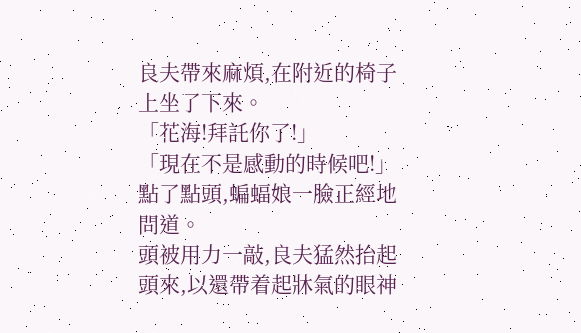良夫帶來麻煩,在附近的椅子上坐了下來。
「花海!拜託你了!」
「現在不是感動的時候吧!」
點了點頭,蝙蝠娘一臉正經地問道。
頭被用力一敲,良夫猛然抬起頭來,以還帶着起牀氣的眼神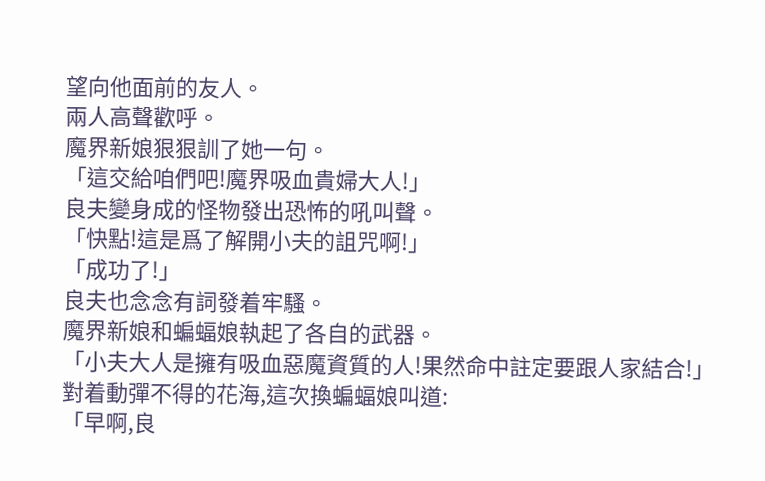望向他面前的友人。
兩人高聲歡呼。
魔界新娘狠狠訓了她一句。
「這交給咱們吧!魔界吸血貴婦大人!」
良夫變身成的怪物發出恐怖的吼叫聲。
「快點!這是爲了解開小夫的詛咒啊!」
「成功了!」
良夫也念念有詞發着牢騷。
魔界新娘和蝙蝠娘執起了各自的武器。
「小夫大人是擁有吸血惡魔資質的人!果然命中註定要跟人家結合!」
對着動彈不得的花海,這次換蝙蝠娘叫道:
「早啊,良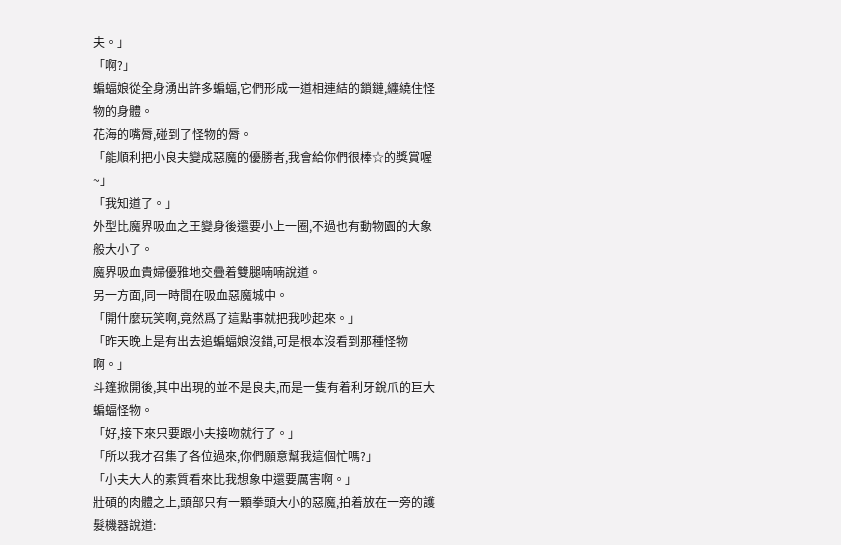夫。」
「啊?」
蝙蝠娘從全身湧出許多蝙蝠,它們形成一道相連結的鎖鏈,纏繞住怪物的身體。
花海的嘴脣,碰到了怪物的脣。
「能順利把小良夫變成惡魔的優勝者,我會給你們很棒☆的獎賞喔~」
「我知道了。」
外型比魔界吸血之王變身後還要小上一圈,不過也有動物園的大象般大小了。
魔界吸血貴婦優雅地交疊着雙腿喃喃說道。
另一方面,同一時間在吸血惡魔城中。
「開什麼玩笑啊,竟然爲了這點事就把我吵起來。」
「昨天晚上是有出去追蝙蝠娘沒錯,可是根本沒看到那種怪物啊。」
斗篷掀開後,其中出現的並不是良夫,而是一隻有着利牙銳爪的巨大蝙蝠怪物。
「好,接下來只要跟小夫接吻就行了。」
「所以我才召集了各位過來,你們願意幫我這個忙嗎?」
「小夫大人的素質看來比我想象中還要厲害啊。」
壯碩的肉體之上,頭部只有一顆拳頭大小的惡魔,拍着放在一旁的護髮機器說道: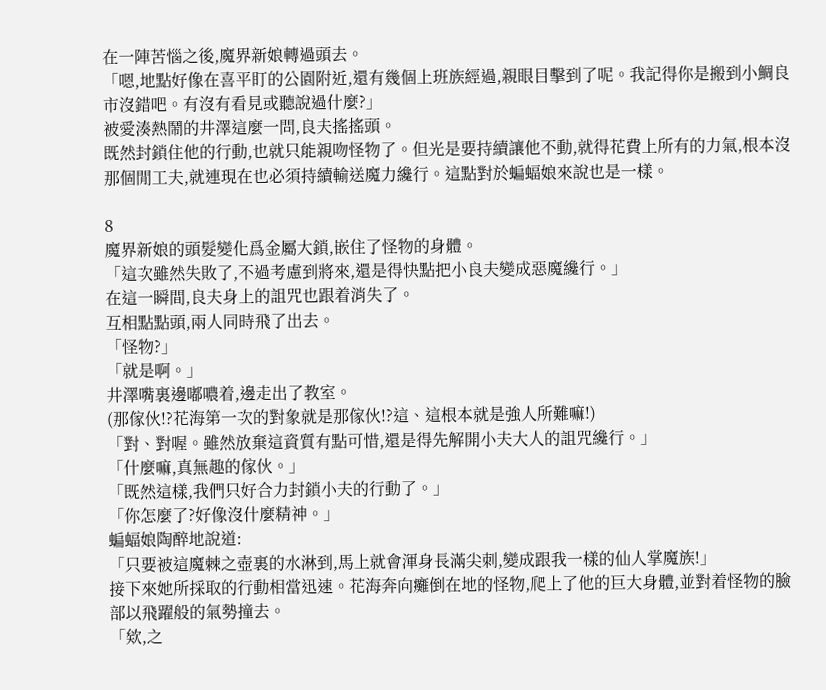在一陣苦惱之後,魔界新娘轉過頭去。
「嗯,地點好像在喜平盯的公園附近,還有幾個上班族經過,親眼目擊到了呢。我記得你是搬到小鯛良市沒錯吧。有沒有看見或聽說過什麼?」
被愛湊熱鬧的井澤這麼一問,良夫搖搖頭。
既然封鎖住他的行動,也就只能親吻怪物了。但光是要持續讓他不動,就得花費上所有的力氣,根本沒那個閒工夫,就連現在也必須持續輸送魔力纔行。這點對於蝙蝠娘來說也是一樣。

8
魔界新娘的頭髮變化爲金屬大鎖,嵌住了怪物的身體。
「這次雖然失敗了,不過考慮到將來,還是得快點把小良夫變成惡魔纔行。」
在這一瞬間,良夫身上的詛咒也跟着消失了。
互相點點頭,兩人同時飛了出去。
「怪物?」
「就是啊。」
井澤嘴裏邊嘟噥着,邊走出了教室。
(那傢伙!?花海第一次的對象就是那傢伙!?這、這根本就是強人所難嘛!)
「對、對喔。雖然放棄這資質有點可惜,還是得先解開小夫大人的詛咒纔行。」
「什麼嘛,真無趣的傢伙。」
「既然這樣,我們只好合力封鎖小夫的行動了。」
「你怎麼了?好像沒什麼精神。」
蝙蝠娘陶醉地說道:
「只要被這魔棘之壺裏的水淋到,馬上就會渾身長滿尖刺,變成跟我一樣的仙人掌魔族!」
接下來她所採取的行動相當迅速。花海奔向癱倒在地的怪物,爬上了他的巨大身體,並對着怪物的臉部以飛躍般的氣勢撞去。
「欸,之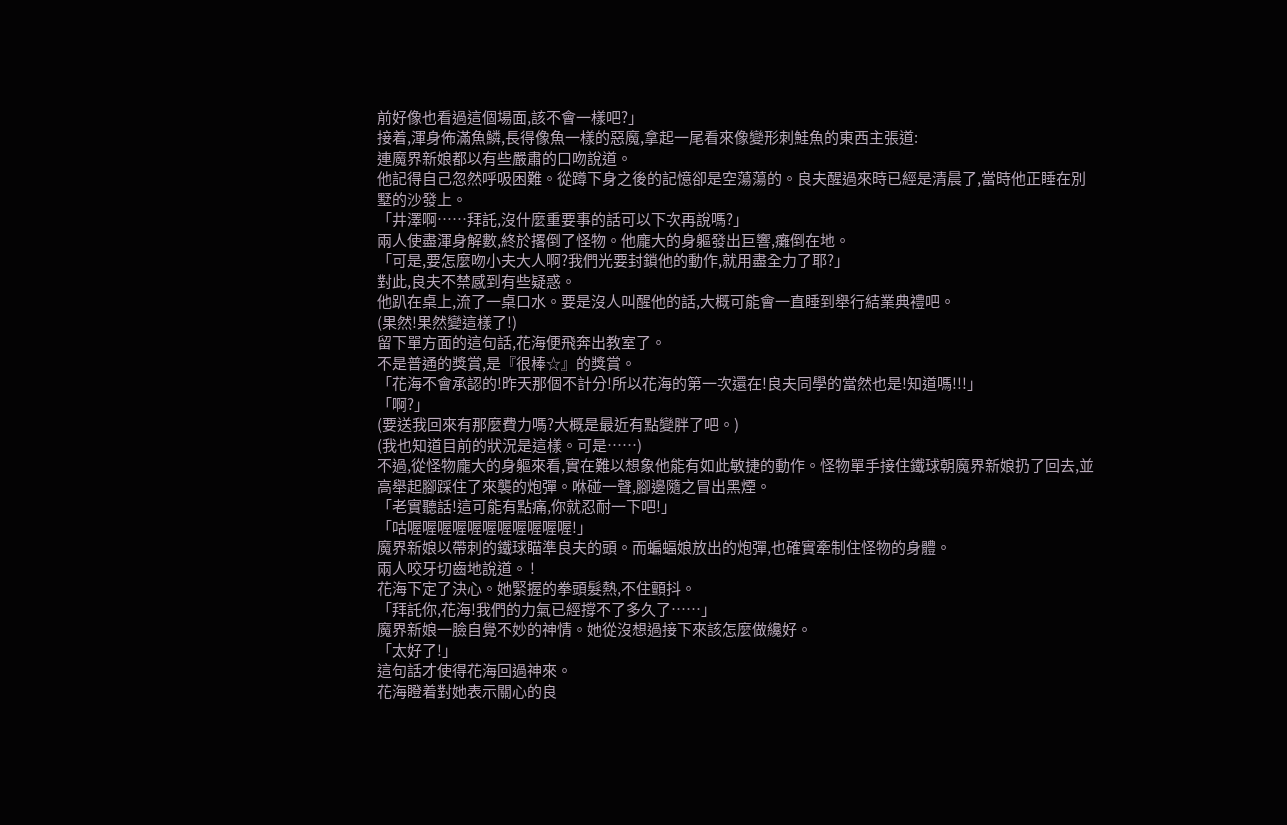前好像也看過這個場面,該不會一樣吧?」
接着,渾身佈滿魚鱗,長得像魚一樣的惡魔,拿起一尾看來像變形刺鮭魚的東西主張道:
連魔界新娘都以有些嚴肅的口吻說道。
他記得自己忽然呼吸困難。從蹲下身之後的記憶卻是空蕩蕩的。良夫醒過來時已經是清晨了,當時他正睡在別墅的沙發上。
「井澤啊……拜託,沒什麼重要事的話可以下次再說嗎?」
兩人使盡渾身解數,終於撂倒了怪物。他龐大的身軀發出巨響,癱倒在地。
「可是,要怎麼吻小夫大人啊?我們光要封鎖他的動作,就用盡全力了耶?」
對此,良夫不禁感到有些疑惑。
他趴在桌上,流了一桌口水。要是沒人叫醒他的話,大概可能會一直睡到舉行結業典禮吧。
(果然!果然變這樣了!)
留下單方面的這句話,花海便飛奔出教室了。
不是普通的獎賞,是『很棒☆』的獎賞。
「花海不會承認的!昨天那個不計分!所以花海的第一次還在!良夫同學的當然也是!知道嗎!!!」
「啊?」
(要送我回來有那麼費力嗎?大概是最近有點變胖了吧。)
(我也知道目前的狀況是這樣。可是……)
不過,從怪物龐大的身軀來看,實在難以想象他能有如此敏捷的動作。怪物單手接住鐵球朝魔界新娘扔了回去,並高舉起腳踩住了來襲的炮彈。咻碰一聲,腳邊隨之冒出黑煙。
「老實聽話!這可能有點痛,你就忍耐一下吧!」
「咕喔喔喔喔喔喔喔喔喔喔喔!」
魔界新娘以帶刺的鐵球瞄準良夫的頭。而蝙蝠娘放出的炮彈,也確實牽制住怪物的身體。
兩人咬牙切齒地說道。 !
花海下定了決心。她緊握的拳頭髮熱,不住顫抖。
「拜託你,花海!我們的力氣已經撐不了多久了……」
魔界新娘一臉自覺不妙的神情。她從沒想過接下來該怎麼做纔好。
「太好了!」
這句話才使得花海回過神來。
花海瞪着對她表示關心的良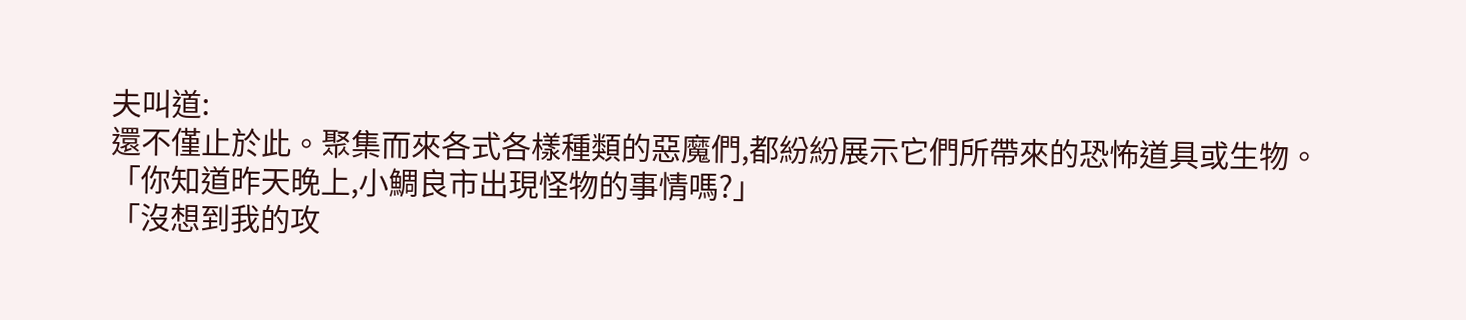夫叫道:
還不僅止於此。聚集而來各式各樣種類的惡魔們,都紛紛展示它們所帶來的恐怖道具或生物。
「你知道昨天晚上,小鯛良市出現怪物的事情嗎?」
「沒想到我的攻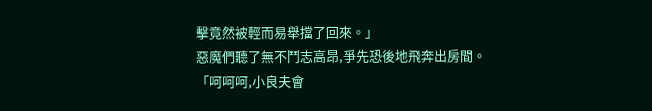擊竟然被輕而易舉擋了回來。」
惡魔們聽了無不鬥志高昂,爭先恐後地飛奔出房間。
「呵呵呵,小良夫會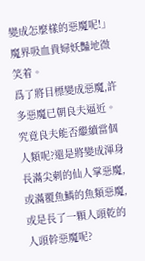變成怎麼樣的惡魔呢!」
魔界吸血貴婦妖豔地微笑着。
爲了將目標變成惡魔,許多惡魔已朝良夫逼近。
究竟良夫能否繼續當個人類呢?還是將變成渾身長滿尖刺的仙人掌惡魔,或滿覆魚鱗的魚類惡魔,或是長了一顆人頭乾的人頭幹惡魔呢?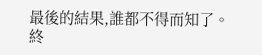最後的結果,誰都不得而知了。
終